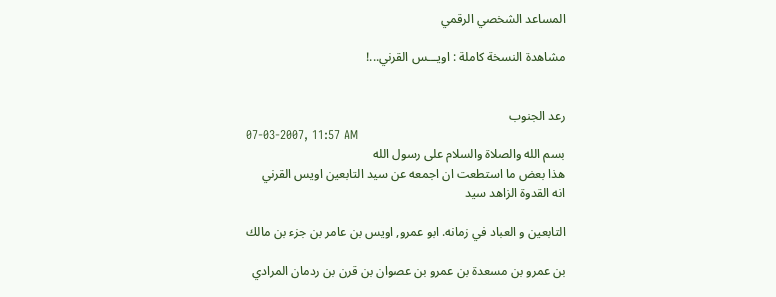المساعد الشخصي الرقمي

مشاهدة النسخة كاملة : اويـــس القرني...!


رعد الجنوب
07-03-2007, 11:57 AM
بسم الله والصلاة والسلام على رسول الله
هذا بعض ما استطعت ان اجمعه عن سيد التابعين اويس القرني
انه القدوة الزاهد سيد

التابعين و العباد في زمانه. ابو عمرو, اويس بن عامر بن جزء بن مالك

بن عمرو بن مسعدة بن عمرو بن عصوان بن قرن بن ردمان المرادي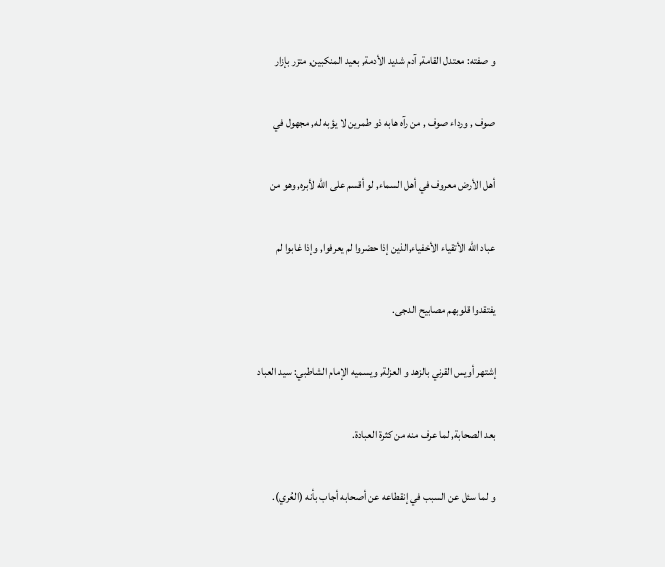و صفته: معتدل القامة, آدم شديد الأدمة, بعيد المنكبين, متزر بإزار

صوف , ورداء صوف , من رآه هابه ذو طمرين لا يؤبه له, مجهول في

أهل الأرض معروف في أهل السماء, لو أقسم على الله لأبره, وهو من

عباد الله الأتقياء الأخفياء,الذين إذا حضروا لم يعرفوا, وإذا غابوا لم

يفتقدوا قلوبهم مصابيح الدجى.

إشتهر أويس القرني بالزهد و العزلة, ويسميه الإمام الشاطبي: سيد العباد

بعد الصحابة, لما عرف منه من كثرة العبادة.

و لما سئل عن السبب في إنقطاعه عن أصحابه أجاب بأنه (العُري).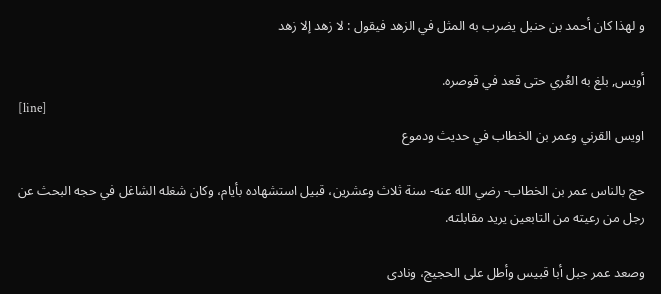و لهذا كان أحمد بن حنبل يضرب به المثل في الزهد فيقول : لا زهد إلا زهد

أويس, بلغ به العُري حتى قعد في قوصره.
[line]
اويس القرني وعمر بن الخطاب في حديث ودموع

حج بالناس عمر بن الخطاب- رضي الله عنه- سنة ثلاث وعشرين، قبيل استشهاده بأيام، وكان شغله الشاغل في حجه البحث عن رجل من رعيته من التابعين يريد مقابلته.

وصعد عمر جبل أبا قبيس وأطل على الحجيج، ونادى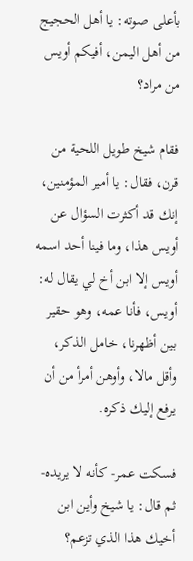بأعلى صوته: يا أهل الحجيج من أهل اليمن، أفيكم أويس من مراد؟

فقام شيخ طويل اللحية من قرن، فقال: يا أمير المؤمنين، إنك قد أكثرت السؤال عن أويس هذا، وما فينا أحد اسمه أويس إلا ابن أخ لي يقال له: أويس، فأنا عمه، وهو حقير بين أظهرنا، خامل الذكر، وأقل مالا، وأوهن أمرأ من أن يرفع إليك ذكره.

فسكت عمر- كأنه لا يريده- ثم قال: يا شيخ وأين ابن أخيك هذا الذي تزعم؟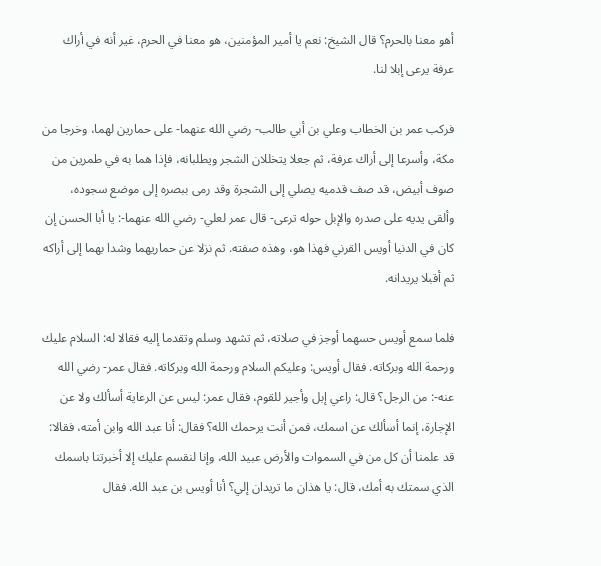أهو معنا بالحرم؟ قال الشيخ: نعم يا أمير المؤمنين، هو معنا في الحرم، غير أنه في أراك عرفة يرعى إبلا لنا.

فركب عمر بن الخطاب وعلي بن أبي طالب- رضي الله عنهما- على حمارين لهما، وخرجا من مكة، وأسرعا إلى أراك عرفة، ثم جعلا يتخللان الشجر ويطلبانه، فإذا هما به في طمرين من صوف أبيض، قد صف قدميه يصلي إلى الشجرة وقد رمى ببصره إلى موضع سجوده، وألقى يديه على صدره والإبل حوله ترعى- قال عمر لعلي- رضي الله عنهما-: يا أبا الحسن إن كان في الدنيا أويس القرني فهذا هو، وهذه صفته. ثم نزلا عن حماريهما وشدا بهما إلى أراكه ثم أقبلا يريدانه.

فلما سمع أويس حسهما أوجز في صلاته، ثم تشهد وسلم وتقدما إليه فقالا له: السلام عليك ورحمة الله وبركاته. فقال أويس: وعليكم السلام ورحمة الله وبركاته. فقال عمر- رضي الله عنه-: من الرجل؟ قال: راعي إبل وأجير للقوم، فقال عمر: ليس عن الرعاية أسألك ولا عن الإجارة، إنما أسألك عن اسمك، فمن أنت يرحمك الله؟ فقال: أنا عبد الله وابن أمته، فقالا: قد علمنا أن كل من في السموات والأرض عبيد الله، وإنا لنقسم عليك إلا أخبرتنا باسمك الذي سمتك به أمك، قال: يا هذان ما تريدان إلي؟ أنا أويس بن عبد الله. فقال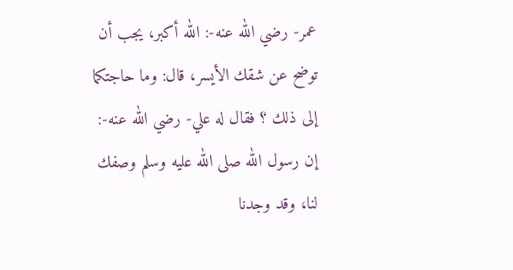عمر- رضي الله عنه-: الله أكبر، يجب أن توضح عن شقك الأيسر، قال: وما حاجتكما إلى ذلك ؟ فقال له علي- رضي الله عنه-: إن رسول الله صلى الله عليه وسلم وصفك لنا، وقد وجدنا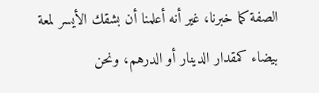الصفة كما خبرنا، غير أنه أعلمنا أن بشقك الأيسر لمعة بيضاء كمقدار الدينار أو الدرهم، ونحن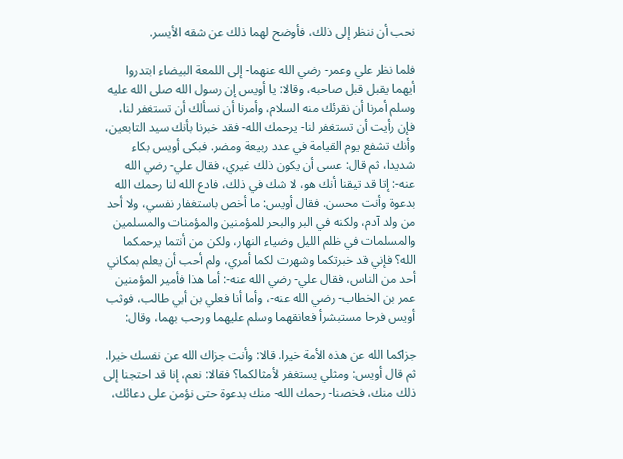نحب أن ننظر إلى ذلك، فأوضح لهما ذلك عن شقه الأيسر.

فلما نظر علي وعمر- رضي الله عنهما- إلى اللمعة البيضاء ابتدروا أيهما يقبل قبل صاحبه، وقالا: يا أويس إن رسول الله صلى الله عليه وسلم أمرنا أن نقرئك منه السلام، وأمرنا أن نسألك أن تستغفر لنا، فإن رأيت أن تستغفر لنا- يرحمك الله- فقد خبرنا بأنك سيد التابعين، وأنك تشفع يوم القيامة في عدد ربيعة ومضر. فبكى أويس بكاء شديدا، ثم قال: عسى أن يكون ذلك غيري، فقال علي- رضي الله عنه-: إتا قد تيقنا أنك هو، لا شك في ذلك، فادع الله لنا رحمك الله بدعوة وأنت محسن. فقال أويس: ما أخص باستغفار نفسي، ولا أحد من ولد آدم، ولكنه في البر والبحر للمؤمنين والمؤمنات والمسلمين والمسلمات في ظلم الليل وضياء النهار، ولكن من أنتما يرحمكما الله؟ فإني قد خبرتكما وشهرت لكما أمري، ولم أحب أن يعلم بمكاني أحد من الناس، فقال علي- رضي الله عنه-: أما هذا فأمير المؤمنين عمر بن الخطاب- رضي الله عنه-، وأما أنا فعلي بن أبي طالب، فوثب أويس فرحا مستبشرأ فعانقهما وسلم عليهما ورحب بهما، وقال:

جزاكما الله عن هذه الأمة خيرا. قالا: وأنت جزاك الله عن نفسك خيرا. ثم قال أويس: ومثلي يستغفر لأمثالكما؟ فقالا: نعم، إنا قد احتجنا إلى ذلك منك، فخصنا- رحمك الله- منك بدعوة حتى نؤمن على دعائك،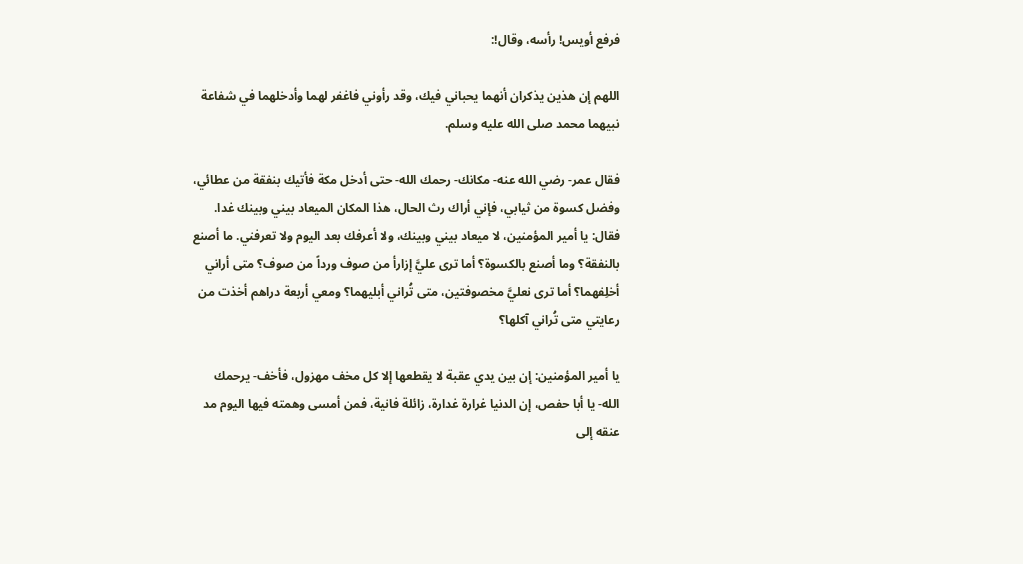فرفع أويس! رأسه، وقال!:

اللهم إن هذين يذكران أنهما يحباني فيك، وقد رأوني فاغفر لهما وأدخلهما في شفاعة نبيهما محمد صلى الله عليه وسلم.

فقال عمر- رضي الله عنه- مكانك- رحمك الله- حتى أدخل مكة فأتيك بنفقة من عطائي، وفضل كسوة من ثيابي، فإني أراك رث الحال، هذا المكان الميعاد بيني وبينك غدا. فقال: يا أمير المؤمنين، لا ميعاد بيني وبينك، ولا أعرفك بعد اليوم ولا تعرفني. ما أصنع بالنفقة؟ وما أصنع بالكسوة؟ أما ترى عليَّ إزارأ من صوف ورداً من صوف؟ متى أراني أخلِفهما؟ أما ترى نعليَّ مخصوفتين، متى تُراني أبليهما؟ ومعي أربعة دراهم أخذت من رعايتي متى تُراني آكلها؟

يا أمير المؤمنين: إن بين يدي عقبة لا يقطعها إلا كل مخف مهزول، فأخف- يرحمك الله- يا أبا حفص، إن الدنيا غرارة غدارة، زائلة فانية، فمن أمسى وهمته فيها اليوم مد عنقه إلى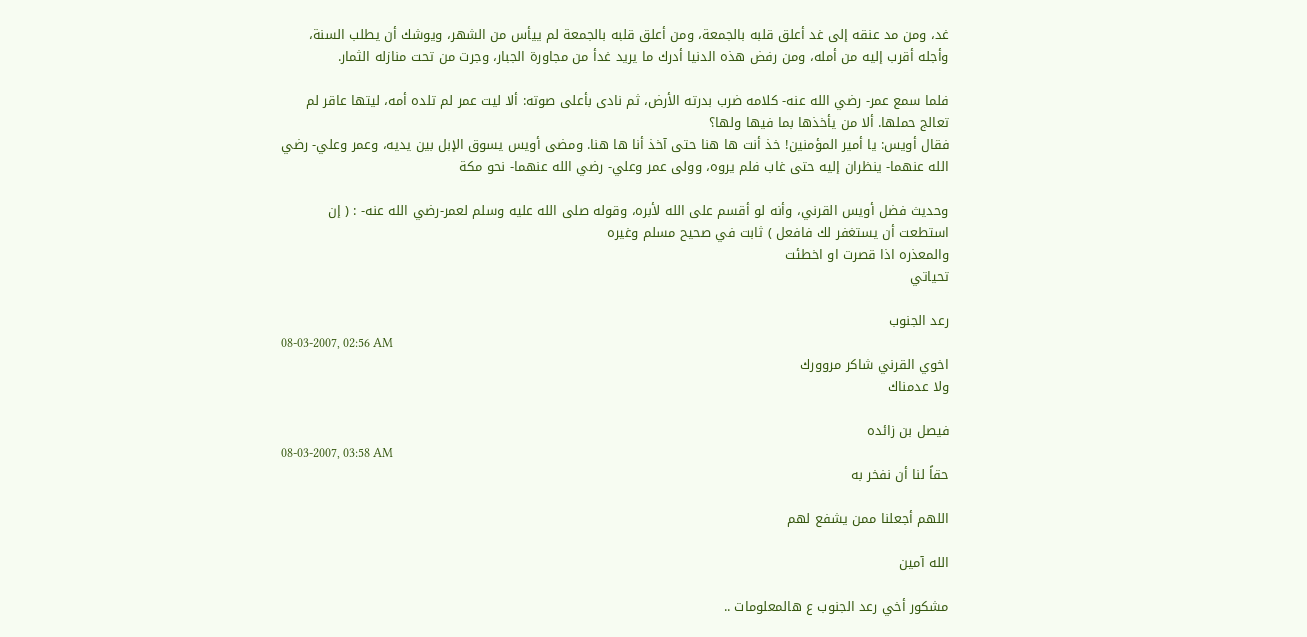غد، ومن مد عنقه إلى غد أعلق قلبه بالجمعة، ومن أعلق قلبه بالجمعة لم ييأس من الشهر، ويوشك أن يطلب السنة، وأجله أقرب إليه من أمله، ومن رفض هذه الدنيا أدرك ما يريد غدأ من مجاورة الجبار، وجرت من تحت منازله الثمار.

فلما سمع عمر- رضي الله عنه- كلامه ضرب بدرته الأرض، ثم نادى بأعلى صوته: ألا ليت عمر لم تلده أمه، ليتها عاقر لم تعالج حملها. ألا من يأخذها بما فيها ولها؟
فقال أويس: يا أمير المؤمنين! خذ أنت ها هنا حتى آخذ أنا ها هنا. ومضى أويس يسوق الإبل بين يديه، وعمر وعلي- رضي الله عنهما- ينظران إليه حتى غاب فلم يروه، وولى عمر وعلي- رضي الله عنهما- نحو مكة

وحديث فضل أويس القرني، وأنه لو أقسم على الله لأبره، وقوله صلى الله عليه وسلم لعمر-رضي الله عنه- : ( إن استطعت أن يستغفر لك فافعل ) ثابت في صحيح مسلم وغيره
والمعذره اذا قصرت او اخطئت
تحياتي

رعد الجنوب
08-03-2007, 02:56 AM
اخوي القرني شاكر مروورك
ولا عدمناك

فيصل بن زائده
08-03-2007, 03:58 AM
حقاً لنا أن نفخر به

اللهم أجعلنا ممن يشفع لهم

الله آمين

مشكور أخي رعد الجنوب ع هالمعلومات ..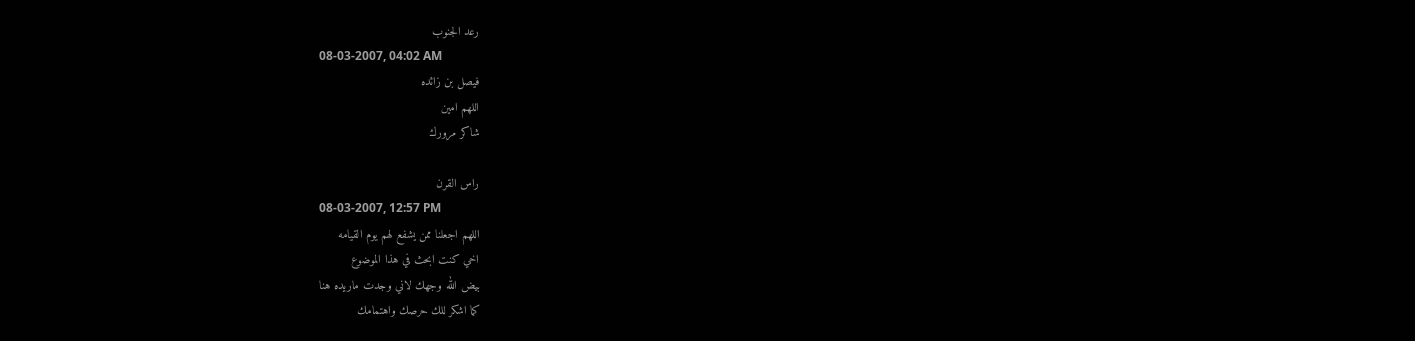رعد الجنوب
08-03-2007, 04:02 AM
فيصل بن زائده
اللهم امين
شاكر مرورك

راس القرن
08-03-2007, 12:57 PM
اللهم اجعلنا ممن يشفع لهم يوم القيامه
اخي كنت ابحث في هذا الموضوع
بيض الله وجهك لاني وجدت ماريده هنا
كما اشكر للك حرصك واهتمامك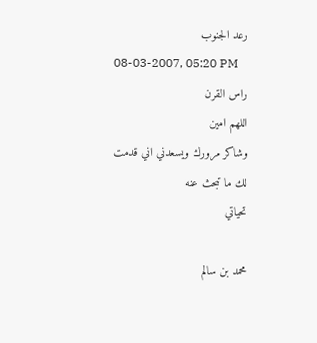رعد الجنوب
08-03-2007, 05:20 PM
راس القرن
اللهم امين
وشاكر مرورك ويسعدني اني قدمت لك ما تبحث عنه
تحياتي

محمد بن سالم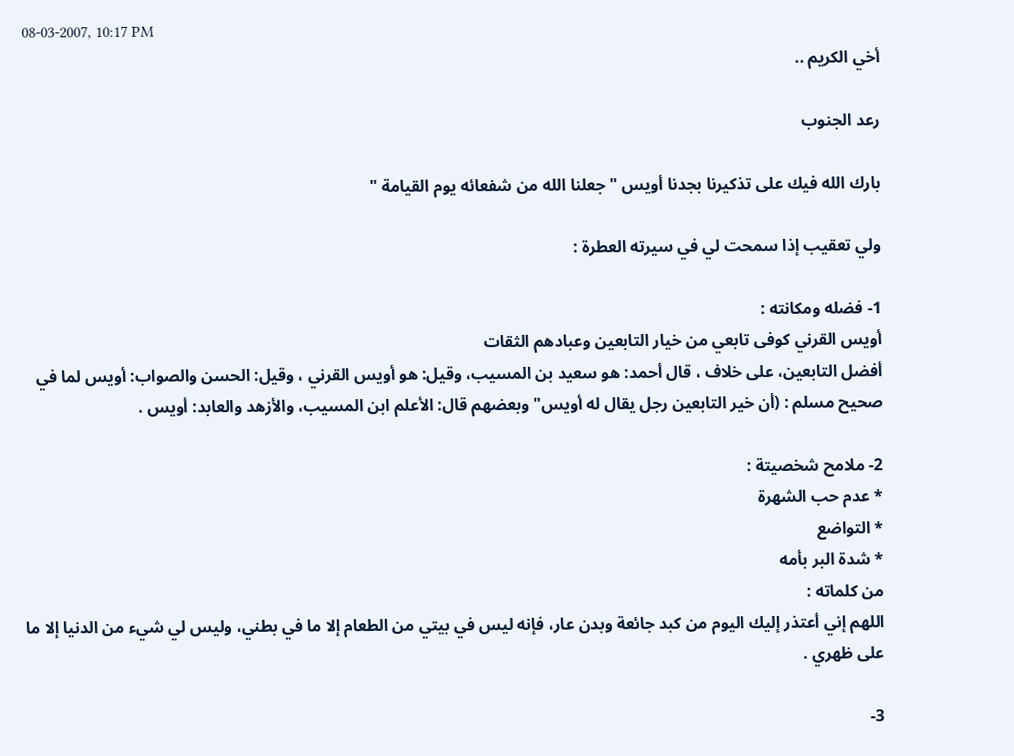08-03-2007, 10:17 PM
أخي الكريم ..

رعد الجنوب

بارك الله فيك على تذكيرنا بجدنا أويس "جعلنا الله من شفعائه يوم القيامة "

ولي تعقيب إذا سمحت لي في سيرته العطرة :

1- فضله ومكانته :
أويس القرني كوفى تابعي من خيار التابعين وعبادهم الثقات
أفضل التابعين، على خلاف ، قال أحمد: هو سعيد بن المسيب، وقيل: هو أويس القرني ، وقيل: الحسن والصواب: أويس لما في صحيح مسلم : (أن خير التابعين رجل يقال له أويس"وبعضهم قال: الأعلم ابن المسيب، والأزهد والعابد: أويس .

2- ملامح شخصيتة :
* عدم حب الشهرة
* التواضع
* شدة البر بأمه
من كلماته :
اللهم إني أعتذر إليك اليوم من كبد جائعة وبدن عار، فإنه ليس في بيتي من الطعام إلا ما في بطني، وليس لي شيء من الدنيا إلا ما على ظهري .

3-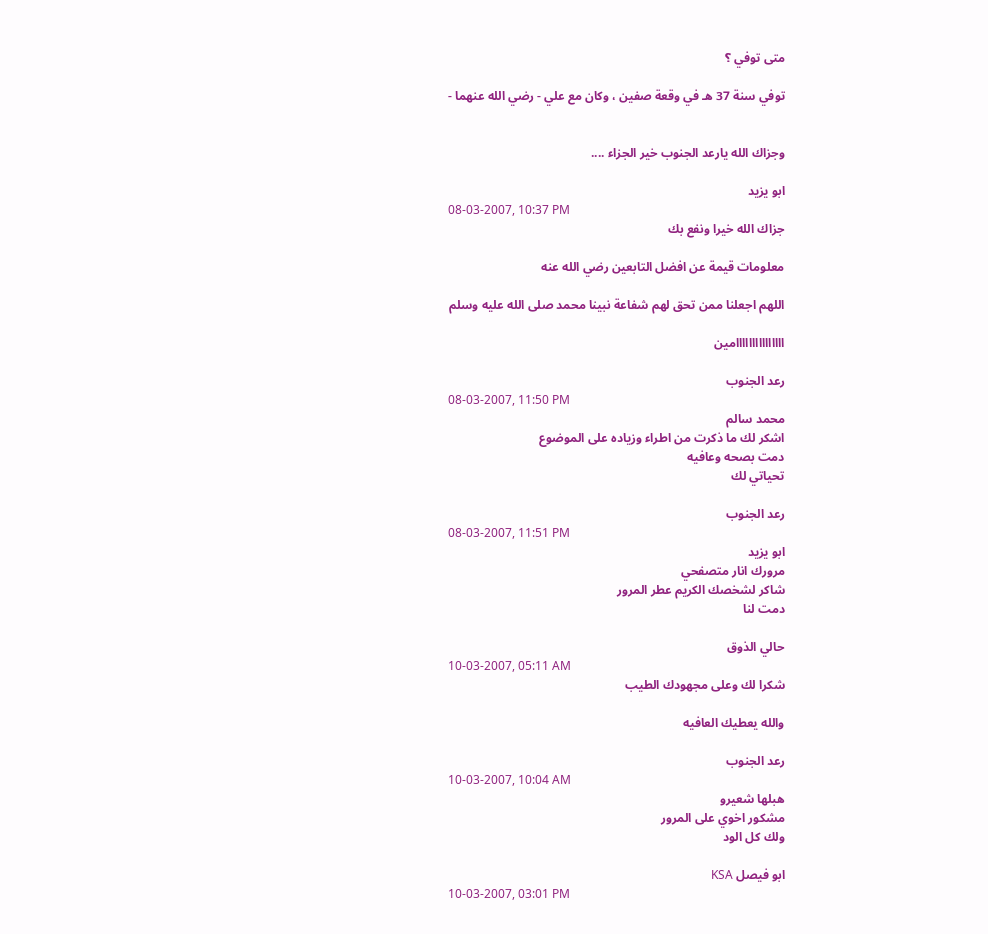متى توفي ؟

توفي سنة 37 هـ في وقعة صفين ، وكان مع علي - رضي الله عنهما -


وجزاك الله يارعد الجنوب خير الجزاء ....

ابو يزيد
08-03-2007, 10:37 PM
جزاك الله خيرا ونفع بك

معلومات قيمة عن افضل التابعين رضي الله عنه

اللهم اجعلنا ممن تحق لهم شفاعة نبينا محمد صلى الله عليه وسلم

ااااااااااااااامين

رعد الجنوب
08-03-2007, 11:50 PM
محمد سالم
اشكر لك ما ذكرت من اطراء وزياده على الموضوع
دمت بصحه وعافيه
تحياتي لك

رعد الجنوب
08-03-2007, 11:51 PM
ابو يزيد
مرورك انار متصفحي
شاكر لشخصك الكريم عطر المرور
دمت لنا

حالي الذوق
10-03-2007, 05:11 AM
شكرا لك وعلى مجهودك الطيب

والله يعطيك العافيه

رعد الجنوب
10-03-2007, 10:04 AM
هبلها شعيرو
مشكور اخوي على المرور
ولك كل الود

ابو فيصل KSA
10-03-2007, 03:01 PM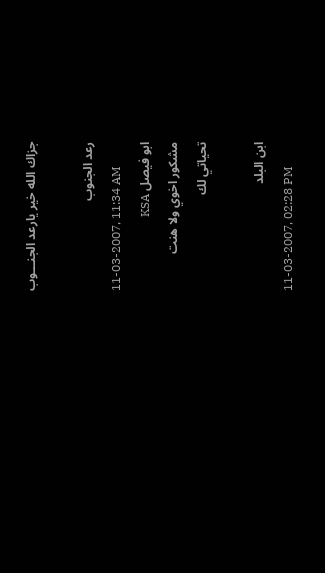جزاك الله خير يارعد الجنـــوب

رعد الجنوب
11-03-2007, 11:34 AM
ابو فيصل KSA
مشكور اخوي ولا هنت
تحياتي لك

ابن البلد
11-03-2007, 02:28 PM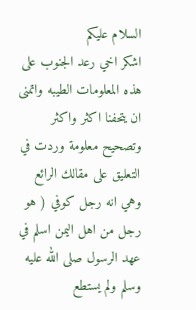السلام عليكم
اشكر اخي رعد الجنوب على هذه المعلومات الطيبه واتمنى ان يتحفنا اكثر واكثر
وتصحيح معلومة وردت في التعليق على مقالك الرائع وهي انه رجل كوفي ( هو رجل من اهل اليمن اسلم في عهد الرسول صلى الله عليه وسلم ولم يستطع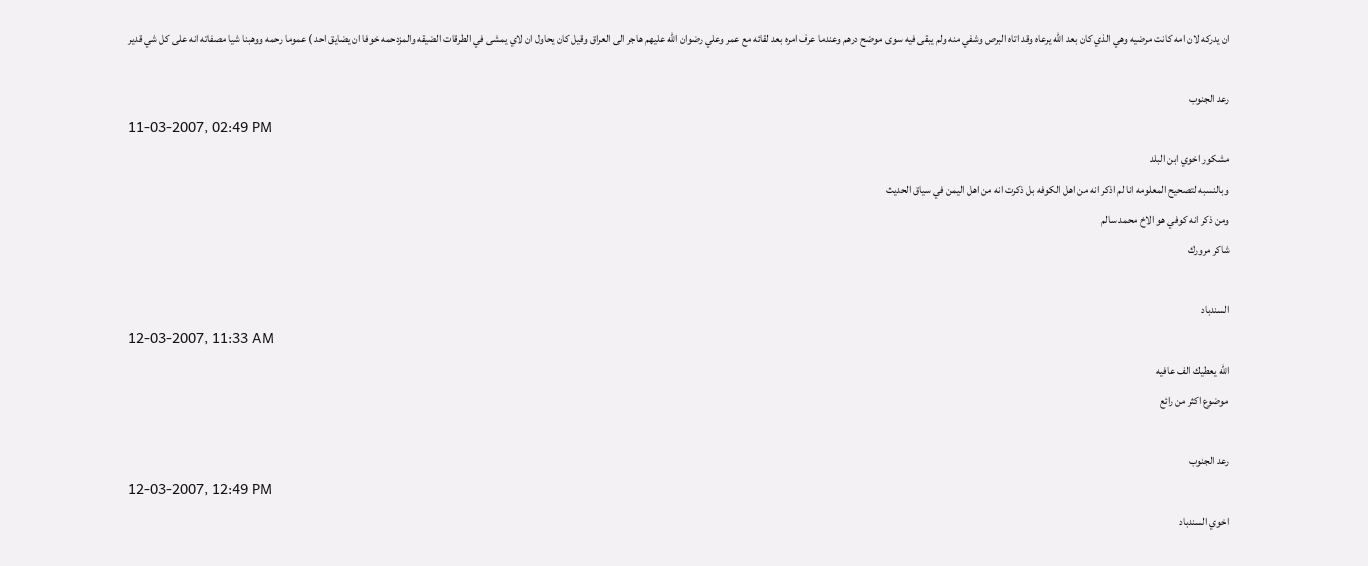ان يدركه لان امه كانت مرضيه وهي الذي كان بعد الله يرعاه وقد اتاه البرص وشفي منه ولم يبقى فيه سوى موضح درهم وعندما عرف امره بعد لقائه مع عمر وعلي رضوان الله عليهم هاجر الى العراق وقيل كان يحاول ان لاي يمشى في الطرقات الضيقه والمزدحمه خوفا ان يضايق احد ) عموما رحمه ووهبنا شيا مصفاته انه على كل شي قدير

رعد الجنوب
11-03-2007, 02:49 PM
مشكور اخوي ابن البلد
وبالنسبه لتصحيح المعلومه انا لم اذكر انه من اهل الكوفه بل ذكرت انه من اهل اليمن في سياق الحديث
ومن ذكر انه كوفي هو الاخ محمد سالم
شاكر مرورك

السندباد
12-03-2007, 11:33 AM
الله يعطيك الف عافيه
موضوع اكثر من رائع

رعد الجنوب
12-03-2007, 12:49 PM
اخوي السندباد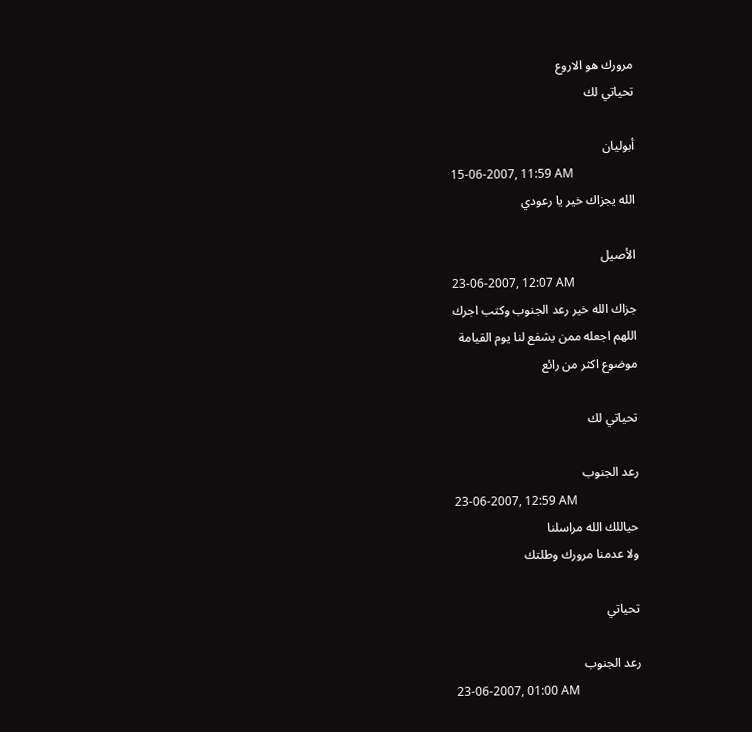مرورك هو الاروع
تحياتي لك

أبوليان
15-06-2007, 11:59 AM
الله يجزاك خير يا رعودي

الأصيل
23-06-2007, 12:07 AM
جزاك الله خير رعد الجنوب وكتب اجرك
اللهم اجعله ممن يشفع لنا يوم القيامة
موضوع اكثر من رائع

تحياتي لك

رعد الجنوب
23-06-2007, 12:59 AM
حياللك الله مراسلنا
ولا عدمنا مرورك وطلتك

تحياتي

رعد الجنوب
23-06-2007, 01:00 AM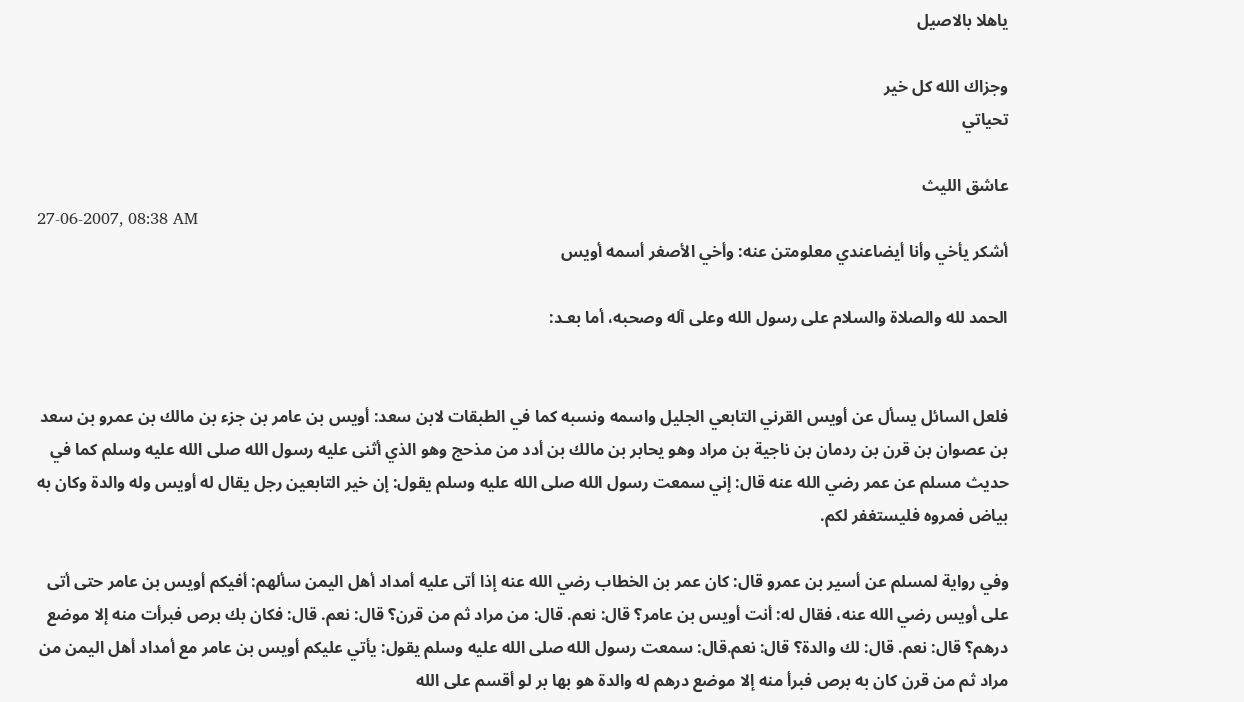ياهلا بالاصيل

وجزاك الله كل خير
تحياتي

عاشق الليث
27-06-2007, 08:38 AM
أشكر يأخي وأنا أيضاعندي معلومتن عنه: وأخي الأصغر أسمه أويس

الحمد لله والصلاة والسلام على رسول الله وعلى آله وصحبه، أما بعـد:


فلعل السائل يسأل عن أويس القرني التابعي الجليل واسمه ونسبه كما في الطبقات لابن سعد: أويس بن عامر بن جزء بن مالك بن عمرو بن سعد بن عصوان بن قرن بن ردمان بن ناجية بن مراد وهو يحابر بن مالك بن أدد من مذحج وهو الذي أثنى عليه رسول الله صلى الله عليه وسلم كما في حديث مسلم عن عمر رضي الله عنه قال: إني سمعت رسول الله صلى الله عليه وسلم يقول: إن خير التابعين رجل يقال له أويس وله والدة وكان به بياض فمروه فليستغفر لكم.

وفي رواية لمسلم عن أسير بن عمرو قال: كان عمر بن الخطاب رضي الله عنه إذا أتى عليه أمداد أهل اليمن سألهم: أفيكم أويس بن عامر حتى أتى على أويس رضي الله عنه، فقال له: أنت أويس بن عامر؟ قال: نعم. قال: من مراد ثم من قرن؟ قال: نعم. قال: فكان بك برص فبرأت منه إلا موضع درهم؟ قال: نعم. قال: لك والدة؟ قال: نعم.قال: سمعت رسول الله صلى الله عليه وسلم يقول: يأتي عليكم أويس بن عامر مع أمداد أهل اليمن من مراد ثم من قرن كان به برص فبرأ منه إلا موضع درهم له والدة هو بها بر لو أقسم على الله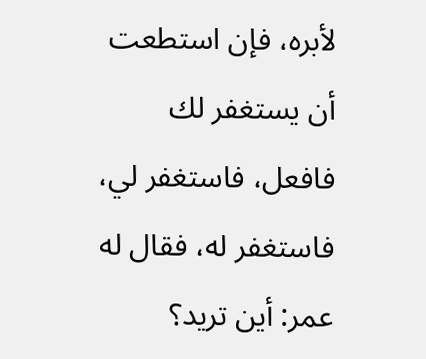لأبره، فإن استطعت أن يستغفر لك فافعل، فاستغفر لي، فاستغفر له، فقال له عمر: أين تريد؟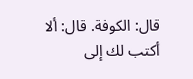قال: الكوفة. قال: ألا أكتب لك إلى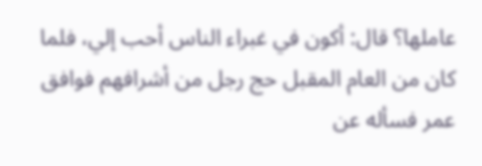عاملها؟ قال: أكون في غبراء الناس أحب إلي، فلما كان من العام المقبل حج رجل من أشرافهم فوافق عمر فسأله عن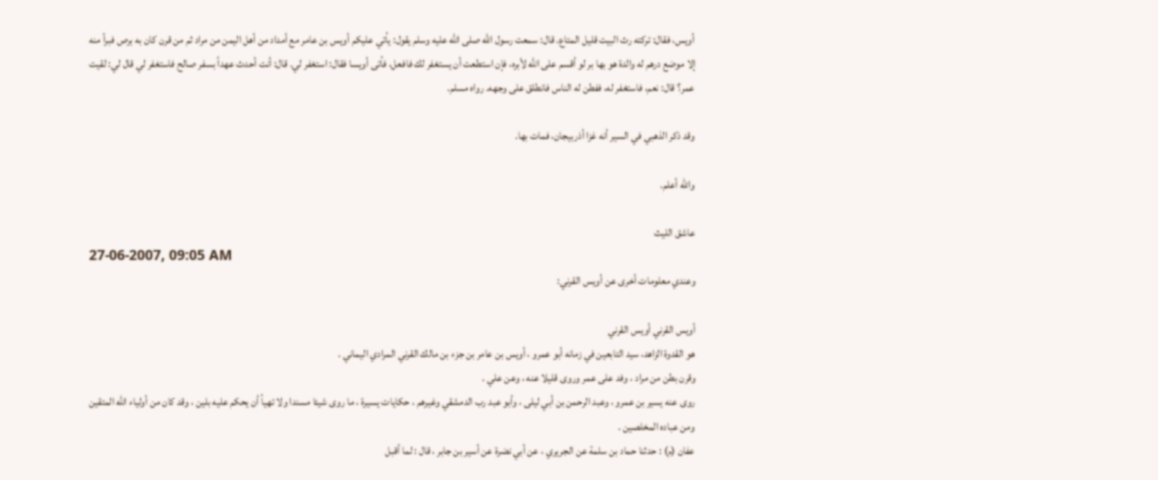أويس، فقال: تركته رث البيت قليل المتاع. قال: سمعت رسول الله صلى الله عليه وسلم يقول: يأتي عليكم أويس بن عامر مع أمداد من أهل اليمن من مراد ثم من قرن كان به برص فبرأ منه إلا موضع درهم له والدة هو بها بر لو أقسم على الله لأبره، فإن استطعت أن يستغفر لك فافعل، فأتى أويسا فقال: استغفر لي. قال: أنت أحدث عهداً بسفر صالح فاستغفر لي قال لي: لقيت عمر؟ قال: نعم، فاستغفر له، ففطن له الناس فانطلق على وجهه. رواه مسلم.

وقد ذكر الذهبي في السير أنه غزا أذربيجان، فمات بها.

والله أعلم.

عاشق الليث
27-06-2007, 09:05 AM
وعندي معلومات أخرى عن أويس القرني:

أويس القرني أويس القرني
هو القدوة الزاهد، سيد التابعين في زمانه أبو عمرو ، أويس بن عامر بن جزء بن مالك القرني المرادي اليماني .
وقرن بطن من مراد ، وفد على عمر وروى قليلا عنه ، وعن علي .
روى عنه يسير بن عمرو ، وعبد الرحمن بن أبي ليلى ، وأبو عبد رب الدمشقي وغيرهم ، حكايات يسيرة ، ما روى شيئا مسندا ولا تهيأ أن يحكم عليه بلين ، وقد كان من أولياء الله المتقين ومن عباده المخلصين .
عفان (م) : حدثنا حماد بن سلمة عن الجريري ، عن أبي نضرة عن أسير بن جابر ، قال : لما أقبل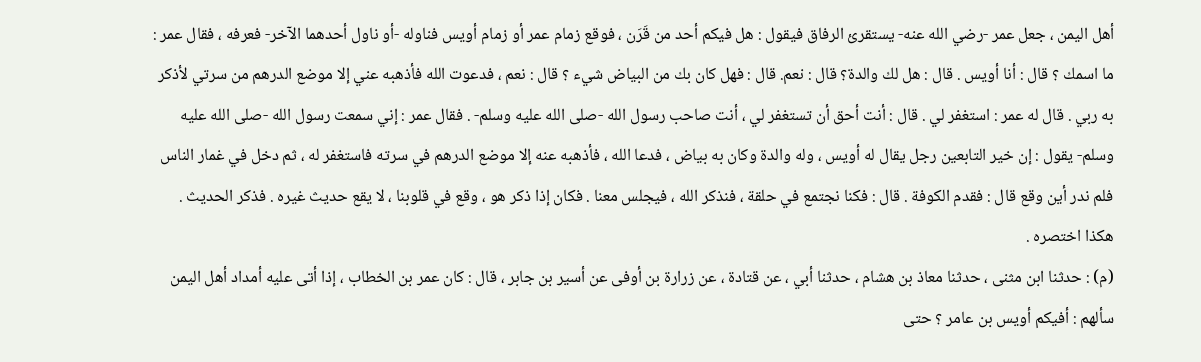أهل اليمن ، جعل عمر -رضي الله عنه- يستقرئ الرفاق فيقول : هل فيكم أحد من قَرَن ، فوقع زمام عمر أو زمام أويس فناوله -أو ناول أحدهما الآخر- فعرفه ، فقال عمر : ما اسمك ؟ قال : أنا أويس . قال : هل لك والدة؟ قال : نعم. قال : فهل كان بك من البياض شيء ؟ قال : نعم ، فدعوت الله فأذهبه عني إلا موضع الدرهم من سرتي لأذكر به ربي . قال له عمر : استغفر لي . قال : أنت أحق أن تستغفر لي ، أنت صاحب رسول الله -صلى الله عليه وسلم- . فقال عمر : إني سمعت رسول الله -صلى الله عليه وسلم- يقول : إن خير التابعين رجل يقال له أويس ، وله والدة وكان به بياض ، فدعا الله ، فأذهبه عنه إلا موضع الدرهم في سرته فاستغفر له ، ثم دخل في غمار الناس فلم ندر أين وقع قال : فقدم الكوفة . قال : فكنا نجتمع في حلقة ، فنذكر الله ، فيجلس معنا . فكان إذا ذكر هو ، وقع في قلوبنا ، لا يقع حديث غيره . فذكر الحديث . هكذا اختصره .
(م) : حدثنا ابن مثنى ، حدثنا معاذ بن هشام ، حدثنا أبي ، عن قتادة ، عن زرارة بن أوفى عن أسير بن جابر ، قال : كان عمر بن الخطاب ، إذا أتى عليه أمداد أهل اليمن سألهم : أفيكم أويس بن عامر ؟ حتى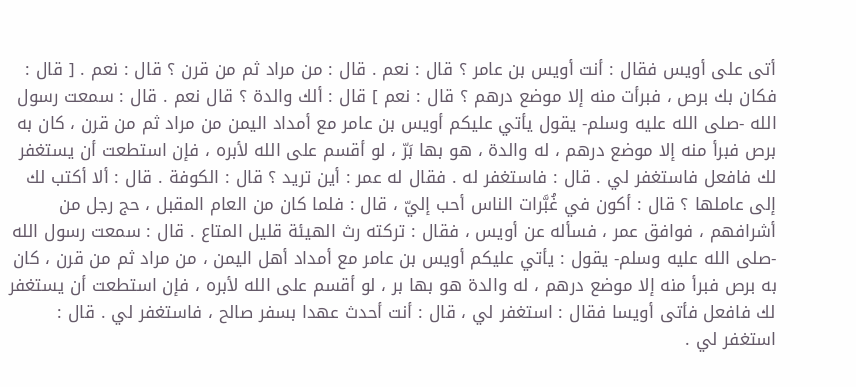أتى على أويس فقال : أنت أويس بن عامر ؟ قال : نعم . قال : من مراد ثم من قرن ؟ قال : نعم . [ قال : فكان بك برص ، فبرأت منه إلا موضع درهم ؟ قال : نعم ] قال : ألك والدة ؟ قال نعم . قال : سمعت رسول الله -صلى الله عليه وسلم- يقول يأتي عليكم أويس بن عامر مع أمداد اليمن من مراد ثم من قرن ، كان به برص فبرأ منه إلا موضع درهم ، له والدة ، هو بها بَرّ ، لو أقسم على الله لأبره ، فإن استطعت أن يستغفر لك فافعل فاستغفر لي . قال : فاستغفر له . فقال له عمر : أين تريد ؟ قال : الكوفة . قال : ألا أكتب لك إلى عاملها ؟ قال : أكون في غُبَّرات الناس أحب إليّ ، قال : فلما كان من العام المقبل ، حج رجل من أشرافهم ، فوافق عمر ، فسأله عن أويس ، فقال : تركته رث الهيئة قليل المتاع . قال : سمعت رسول الله -صلى الله عليه وسلم- يقول : يأتي عليكم أويس بن عامر مع أمداد أهل اليمن ، من مراد ثم من قرن ، كان به برص فبرأ منه إلا موضع درهم ، له والدة هو بها بر ، لو أقسم على الله لأبره ، فإن استطعت أن يستغفر لك فافعل فأتى أويسا فقال : استغفر لي ، قال : أنت أحدث عهدا بسفر صالح ، فاستغفر لي . قال : استغفر لي .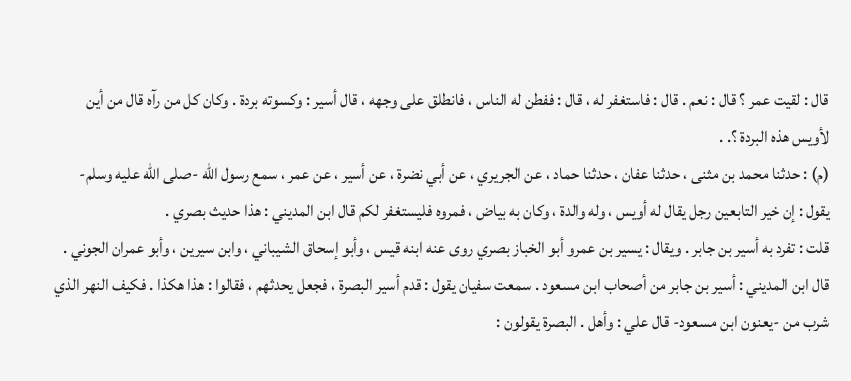قال : لقيت عمر ؟ قال : نعم . قال : فاستغفر له ، قال : ففطن له الناس ، فانطلق على وجهه ، قال أسير : وكسوته بردة . وكان كل من رآه قال من أين لأويس هذه البردة ؟. .
(م) : حدثنا محمد بن مثنى ، حدثنا عفان ، حدثنا حماد ، عن الجريري ، عن أبي نضرة ، عن أسير ، عن عمر ، سمع رسول الله -صلى الله عليه وسلم- يقول : إن خير التابعين رجل يقال له أويس ، وله والدة ، وكان به بياض ، فمروه فليستغفر لكم قال ابن المديني : هذا حديث بصري .
قلت : تفرد به أسير بن جابر . ويقال : يسير بن عمرو أبو الخباز بصري روى عنه ابنه قيس ، وأبو إسحاق الشيباني ، وابن سيرين ، وأبو عمران الجوني .
قال ابن المديني : أسير بن جابر من أصحاب ابن مسعود . سمعت سفيان يقول : قدم أسير البصرة ، فجعل يحدثهم ، فقالوا : هذا هكذا . فكيف النهر الذي شرب من -يعنون ابن مسعود- قال علي : وأهل . البصرة يقولون :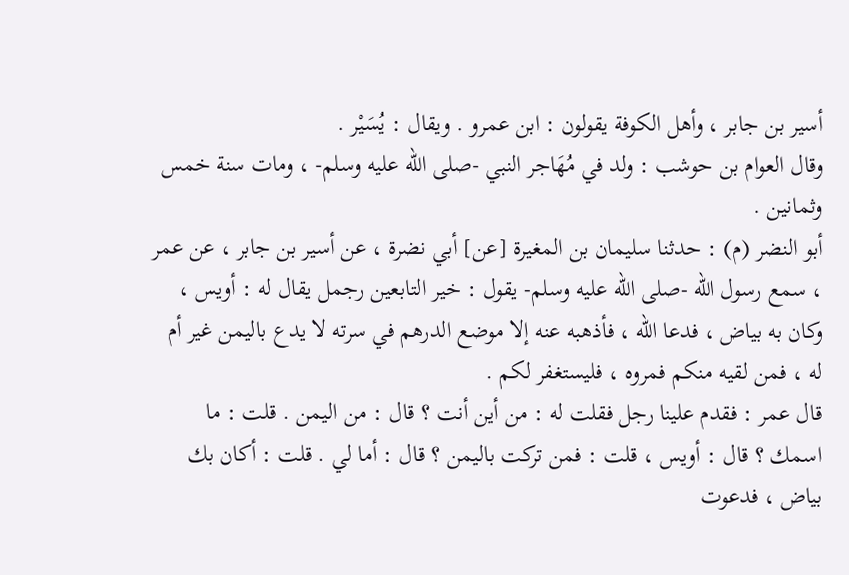أسير بن جابر ، وأهل الكوفة يقولون : ابن عمرو . ويقال : يُسَيْر .
وقال العوام بن حوشب : ولد في مُهَاجر النبي -صلى الله عليه وسلم- ، ومات سنة خمس وثمانين .
أبو النضر (م) : حدثنا سليمان بن المغيرة [عن] أبي نضرة ، عن أسير بن جابر ، عن عمر ، سمع رسول الله -صلى الله عليه وسلم- يقول : خير التابعين رجمل يقال له : أويس ، وكان به بياض ، فدعا الله ، فأذهبه عنه إلا موضع الدرهم في سرته لا يدع باليمن غير أم له ، فمن لقيه منكم فمروه ، فليستغفر لكم .
قال عمر : فقدم علينا رجل فقلت له : من أين أنت ؟ قال : من اليمن . قلت : ما اسمك ؟ قال : أويس ، قلت : فمن تركت باليمن ؟ قال : أما لي . قلت : أكان بك بياض ، فدعوت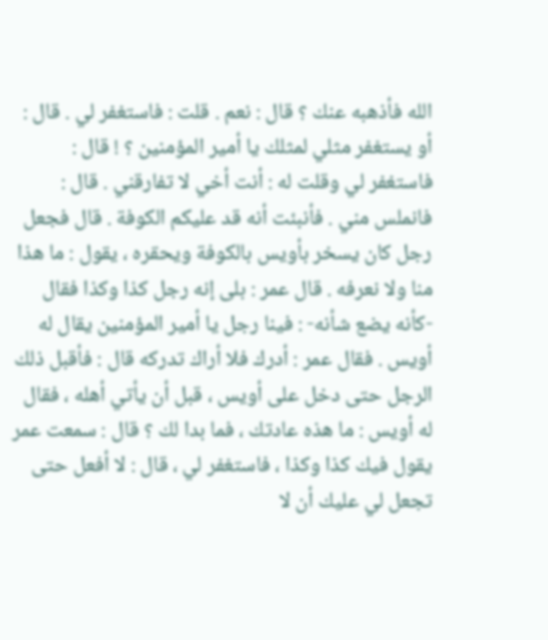الله فأذهبه عنك ؟ قال : نعم . قلت : فاستغفر لي . قال : أو يستغفر مثلي لمثلك يا أمير المؤمنين ؟ ! قال : فاستغفر لي وقلت له : أنت أخي لا تفارقني . قال : فانملس مني . فأنبئت أنه قد عليكم الكوفة . قال فجعل رجل كان يسخر بأويس بالكوفة ويحقره ، يقول : ما هذا منا ولا نعرفه . قال عمر : بلى إنه رجل كذا وكذا فقال -كأنه يضع شأنه- : فينا رجل يا أمير المؤمنين يقال له أويس . فقال عمر : أدرك فلا أراك تدركه قال : فأقبل ذلك الرجل حتى دخل على أويس ، قبل أن يأتي أهله ، فقال له أويس : ما هذه عادتك ، فما بدا لك ؟ قال : سمعت عمر يقول فيك كذا وكذا ، فاستغفر لي ، قال : لا أفعل حتى تجعل لي عليك أن لا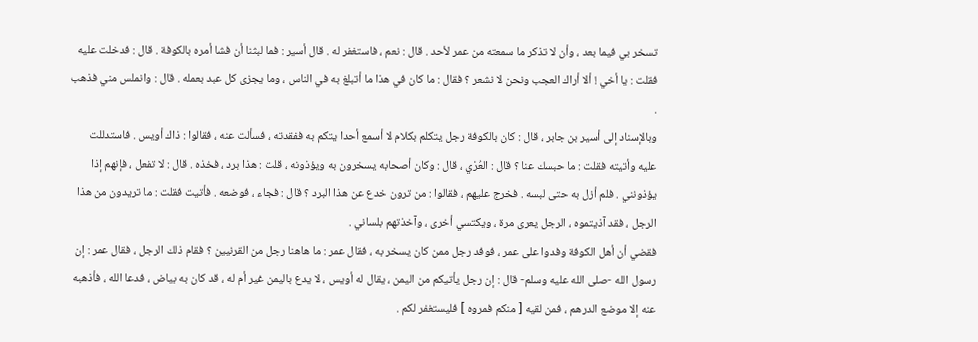تسخر بي فيما بعد ، وأن لا تذكر ما سمعته من عمر لأحد . قال : نعم ، فاستغفر له . قال أسير : فما لبثنا أن فشا أمره بالكوفة . قال : فدخلت عليه فقلت : يا أخي ! ألا أراك العجب ونحن لا نشعر ؟ فقال : ما كان في هذا ما أتبلغ به في الناس ، وما يجزى كل عبد بعمله . قال : وانملس مني فذهب .
وبالإسناد إلى أسير بن جابر ، قال : كان بالكوفة رجل يتكلم بكلام لا أسمع أحدا يتكم به ففقدته ، فسألت عنه ، فقالوا : ذاك أويس . فاستدللت عليه وأتيته فقلت : ما حبسك عنا ؟ قال : العُرْي ، قال : وكان أصحابه يسخرون به ويؤذونه ، قلت : هذا برد ، فخذه . قال : لا تفعل ، فإنهم إذا يؤذونني . فلم أزل به حتى لبسه . فخرج عليهم ، فقالوا : من ترون خدع عن هذا البرد ؟ قال : فجاء ، فوضعه . فأتيت فقلت : ما تريدون من هذا الرجل ، فقد آذيتموه ، الرجل يعرى مرة ، ويكتسي أخرى ، وآخذتهم بلساني .
فقضي أن أهل الكوفة وفدوا على عمر ، فوفد رجل ممن كان يسخر به ، فقال عمر : ما هاهنا رجل من القرنيين ؟ فقام ذلك الرجل ، فقال عمر : إن رسول الله -صلى الله عليه وسلم- قال : إن رجل يأتيكم من اليمن ، يقال له أويس ، لا يدع باليمن غير أم له ، قد كان به بياض ، فدعا الله ، فأذهبه عنه إلا موضع الدرهم ، فمن لقيه [ منكم فمروه ] فليستغفر لكم .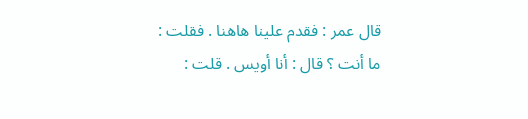قال عمر : فقدم علينا هاهنا . فقلت : ما أنت ؟ قال : أنا أويس . قلت :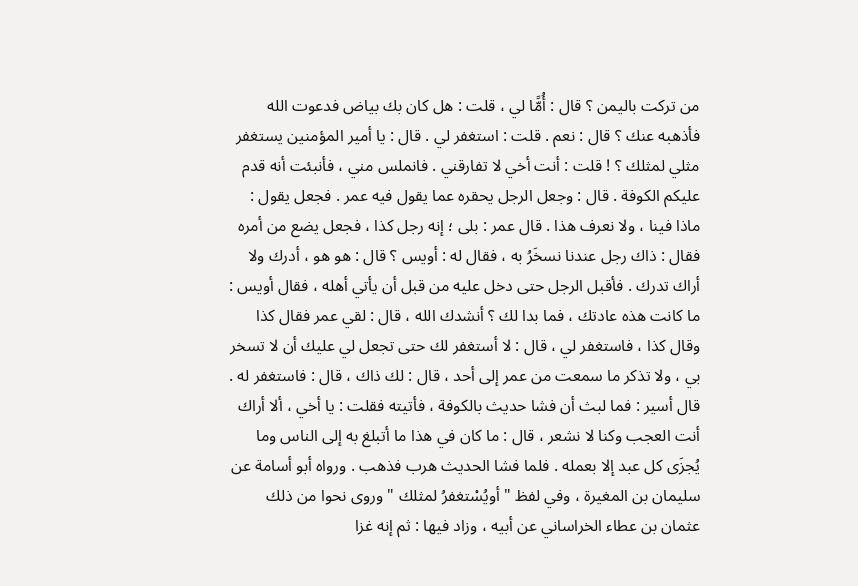من تركت باليمن ؟ قال : أُمًّا لي ، قلت : هل كان بك بياض فدعوت الله فأذهبه عنك ؟ قال : نعم . قلت : استغفر لي . قال : يا أمير المؤمنين يستغفر مثلي لمثلك ؟ ! قلت : أنت أخي لا تفارقني . فانملس مني ، فأنبئت أنه قدم عليكم الكوفة . قال : وجعل الرجل يحقره عما يقول فيه عمر . فجعل يقول : ماذا فينا ، ولا نعرف هذا . قال عمر : بلى ؛ إنه رجل كذا ، فجعل يضع من أمره فقال : ذاك رجل عندنا نسخَرُ به ، فقال له : أويس ؟ قال : هو هو ، أدرك ولا أراك تدرك . فأقبل الرجل حتى دخل عليه من قبل أن يأتي أهله ، فقال أويس : ما كانت هذه عادتك ، فما بدا لك ؟ أنشدك الله ، قال : لقي عمر فقال كذا وقال كذا ، فاستغفر لي ، قال : لا أستغفر لك حتى تجعل لي عليك أن لا تسخر بي ، ولا تذكر ما سمعت من عمر إلى أحد ، قال : لك ذاك ، قال : فاستغفر له . قال أسير : فما لبث أن فشا حديث بالكوفة ، فأتيته فقلت : يا أخي ، ألا أراك أنت العجب وكنا لا نشعر ، قال : ما كان في هذا ما أتبلغ به إلى الناس وما يُجزَى كل عبد إلا بعمله . فلما فشا الحديث هرب فذهب . ورواه أبو أسامة عن سليمان بن المغيرة ، وفي لفظ " أويُسْتغفرُ لمثلك " وروى نحوا من ذلك عثمان بن عطاء الخراساني عن أبيه ، وزاد فيها : ثم إنه غزا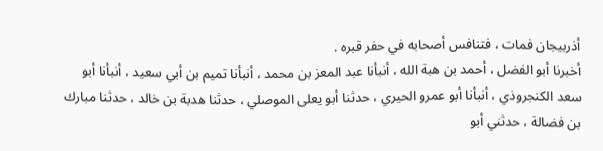أذربيجان فمات ، فتنافس أصحابه في حفر قبره .
أخبرنا أبو الفضل ، أحمد بن هبة الله ، أنبأنا عبد المعز بن محمد ، أنبأنا تميم بن أبي سعيد ، أنبأنا أبو سعد الكنجروذي ، أنبأنا أبو عمرو الحيري ، حدثنا أبو يعلى الموصلي ، حدثنا هدبة بن خالد ، حدثنا مبارك بن فضالة ، حدثني أبو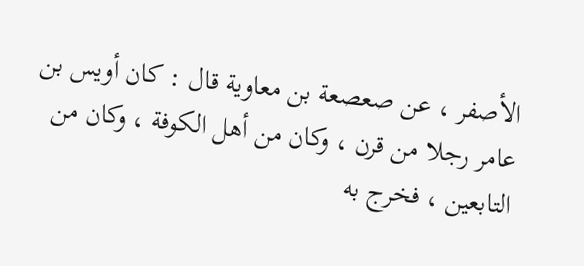الأصفر ، عن صعصعة بن معاوية قال : كان أويس بن عامر رجلا من قرن ، وكان من أهل الكوفة ، وكان من التابعين ، فخرج به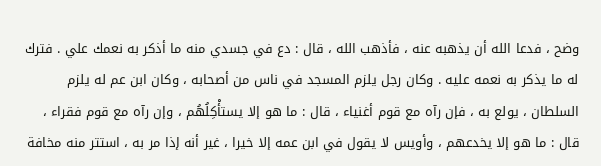وضح ، فدعا الله أن يذهبه عنه ، فأذهب الله ، قال : دع في جسدي منه ما أذكر به نعمك علي . فترك له ما يذكر به نعمه عليه . وكان رجل يلزم المسجد في ناس من أصحابه ، وكان ابن عم له يلزم السلطان ، يولع به ، فإن رآه مع قوم أغنياء ، قال : ما هو إلا يستأْكِلُهُم ، وإن رآه مع قوم فقراء ، قال : ما هو إلا يخدعهم ، وأويس لا يقول في ابن عمه إلا خيرا ، غير أنه إذا مر به ، استتر منه مخافة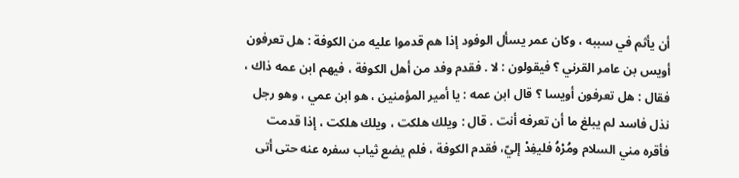أن يأثم في سببه ، وكان عمر يسأل الوفود إذا هم قدموا عليه من الكوفة : هل تعرفون أويس بن عامر القرني ؟ فيقولون : لا . فقدم وفد من أهل الكوفة ، فيهم ابن عمه ذاك ، فقال : هل تعرفون أويسا ؟ قال ابن عمه : يا أمير المؤمنين ، هو ابن عمي ، وهو رجل نذل فاسد لم يبلغ ما أن تعرفه أنت . قال : ويلك هلكت ، ويلك هلكت ، إذا قدمت فأقره مني السلام ومُرْهُ فليفِدْ إليّ، فقدم الكوفة ، فلم يضع ثياب سفره عنه حتى أتى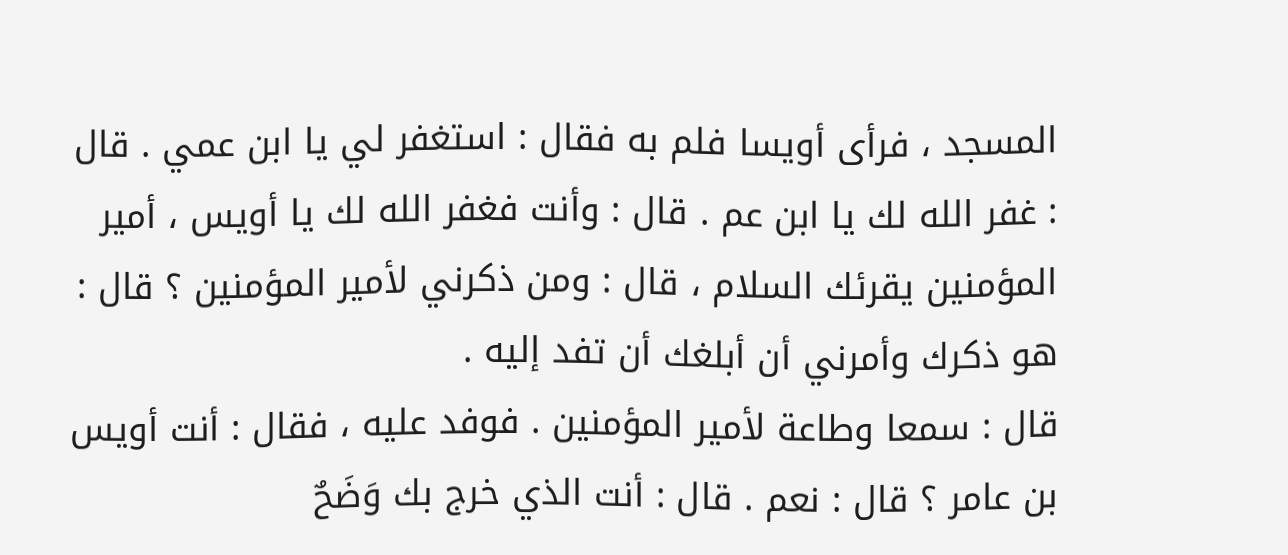المسجد ، فرأى أويسا فلم به فقال : استغفر لي يا ابن عمي . قال : غفر الله لك يا ابن عم . قال : وأنت فغفر الله لك يا أويس ، أمير المؤمنين يقرئك السلام ، قال : ومن ذكرني لأمير المؤمنين ؟ قال : هو ذكرك وأمرني أن أبلغك أن تفد إليه .
قال : سمعا وطاعة لأمير المؤمنين . فوفد عليه ، فقال : أنت أويس بن عامر ؟ قال : نعم . قال : أنت الذي خرج بك وَضَحٌ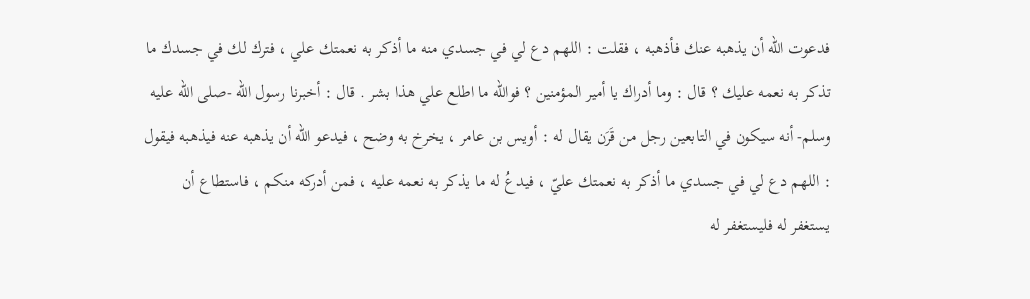فدعوت الله أن يذهبه عنك فأذهبه ، فقلت : اللهم دع لي في جسدي منه ما أذكر به نعمتك علي ، فترك لك في جسدك ما تذكر به نعمه عليك ؟ قال : وما أدراك يا أمير المؤمنين ؟ فوالله ما اطلع علي هذا بشر . قال : أخبرنا رسول الله -صلى الله عليه وسلم- أنه سيكون في التابعين رجل من قَرَن يقال له : أويس بن عامر ، يخرخ به وضح ، فيدعو الله أن يذهبه عنه فيذهبه فيقول : اللهم دع لي في جسدي ما أذكر به نعمتك عليّ ، فيدعُ له ما يذكر به نعمه عليه ، فمن أدركه منكم ، فاستطاع أن يستغفر له فليستغفر له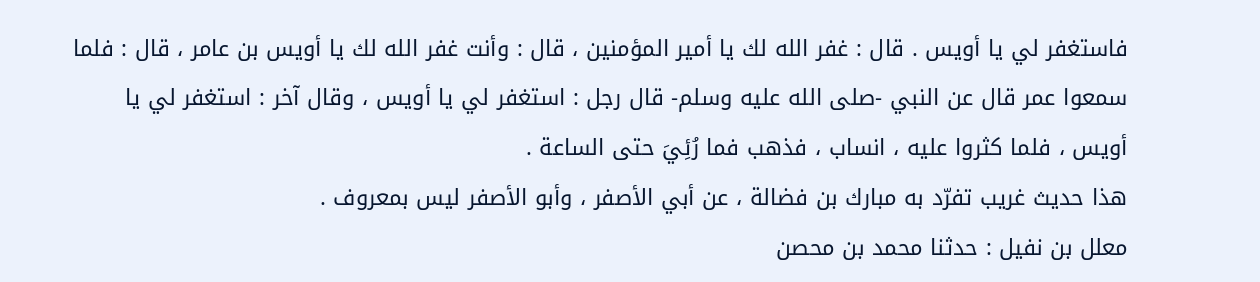فاستغفر لي يا أويس . قال : غفر الله لك يا أمير المؤمنين ، قال : وأنت غفر الله لك يا أويس بن عامر ، قال : فلما سمعوا عمر قال عن النبي -صلى الله عليه وسلم- قال رجل : استغفر لي يا أويس ، وقال آخر : استغفر لي يا أويس ، فلما كثروا عليه ، انساب ، فذهب فما رُئِيَ حتى الساعة .
هذا حديث غريب تفرّد به مبارك بن فضالة ، عن أبي الأصفر ، وأبو الأصفر ليس بمعروف .
معلل بن نفيل : حدثنا محمد بن محصن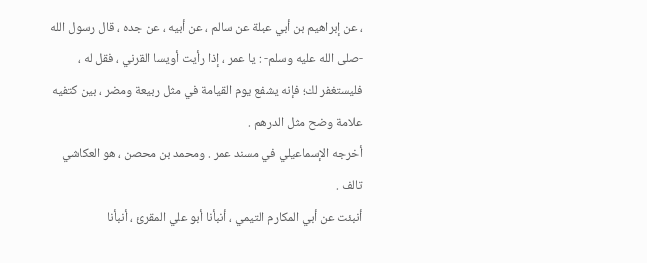، عن إبراهيم بن أبي عبلة عن سالم ، عن أبيه ، عن جده ، قال رسول الله -صلى الله عليه وسلم- : يا عمر ، إذا رأيت أويسا القرني ، فقل له ، فليستغفر لك؛ فإنه يشفع يوم القيامة في مثل ربيعة ومضر ، بين كتفيه علامة وضح مثل الدرهم .
أخرجه الإسماعيلي في مسند عمر . ومحمد بن محصن ، هو العكاشي تالف .
أنبئت عن أبي المكارم التيمي ، أنبأنا أبو علي المقرئ ، أنبأنا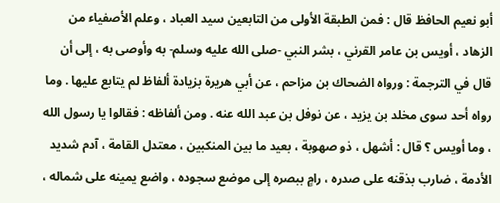أبو نعيم الحافظ قال : فمن الطبقة الأولى من التابعين سيد العباد ، وعلم الأصفياء من الزهاد ، أويس بن عامر القرني ، بشر النبي -صلى الله عليه وسلم- به وأوصى به ، إلى أن قال في الترجمة : ورواه الضحاك بن مزاحم ، عن أبي هريرة بزيادة ألفاظ لم يتابع عليها . وما رواه أحد سوى مخلد بن يزيد ، عن نوفل بن عبد الله عنه . ومن ألفاظه : فقالوا يا رسول الله ، وما أويس ؟ قال : أشهل ، ذو صهوبة ، بعيد ما بين المنكبين ، معتدل القامة ، آدم شديد الأدمة ، ضارب بذقنه على صدره ، رامٍ ببصره إلى موضع سجوده ، واضع يمينه على شماله ،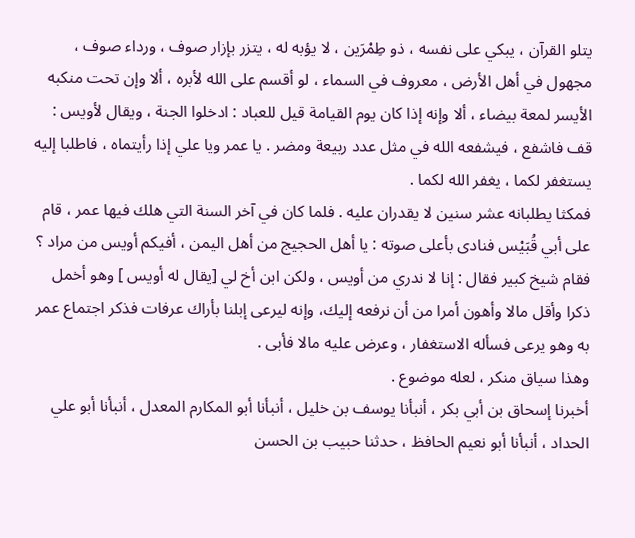يتلو القرآن ، يبكي على نفسه ، ذو طِمْرَين ، لا يؤبه له ، يتزر بإزار صوف ، ورداء صوف ، مجهول في أهل الأرض ، معروف في السماء ، لو أقسم على الله لأبره ، ألا وإن تحت منكبه الأيسر لمعة بيضاء ، ألا وإنه إذا كان يوم القيامة قيل للعباد : ادخلوا الجنة ، ويقال لأويس : قف فاشفع ، فيشفعه الله في مثل عدد ربيعة ومضر . يا عمر ويا علي إذا رأيتماه ، فاطلبا إليه يستغفر لكما ، يغفر الله لكما .
فمكثا يطلبانه عشر سنين لا يقدران عليه . فلما كان في آخر السنة التي هلك فيها عمر ، قام على أبي قُبَيْس فنادى بأعلى صوته : يا أهل الحجيج من أهل اليمن ، أفيكم أويس من مراد ؟ فقام شيخ كبير فقال : إنا لا ندري من أويس ، ولكن ابن أخ لي [يقال له أويس ] وهو أخمل ذكرا وأقل مالا وأهون أمرا من أن نرفعه إليك، وإنه ليرعى إبلنا بأراك عرفات فذكر اجتماع عمر به وهو يرعى فسأله الاستغفار ، وعرض عليه مالا فأبى .
وهذا سياق منكر ، لعله موضوع .
أخبرنا إسحاق بن أبي بكر ، أنبأنا يوسف بن خليل ، أنبأنا أبو المكارم المعدل ، أنبأنا أبو علي الحداد ، أنبأنا أبو نعيم الحافظ ، حدثنا حبيب بن الحسن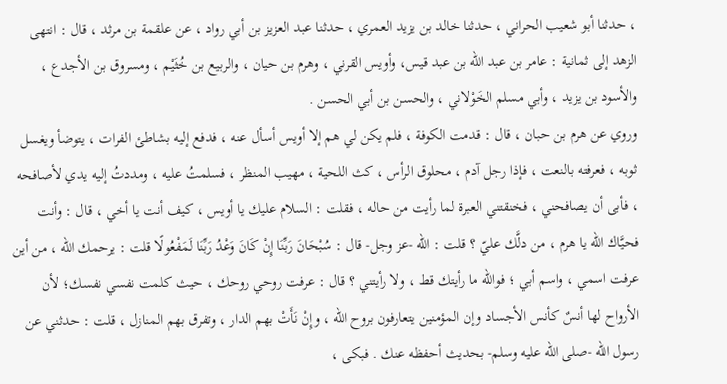، حدثنا أبو شعيب الحراني ، حدثنا خالد بن يزيد العمري ، حدثنا عبد العزيز بن أبي رواد ، عن علقمة بن مرثد ، قال : انتهى الزهد إلى ثمانية : عامر بن عبد الله بن عبد قيس، وأويس القرني ، وهرم بن حيان ، والربيع بن خُثَيْم ، ومسروق بن الأجدع ، والأسود بن يزيد ، وأبي مسلم الخَوْلاني ، والحسن بن أبي الحسن .
وروي عن هرم بن حبان ، قال : قدمت الكوفة ، فلم يكن لي هم إلا أويس أسأل عنه ، فدفع إليه بشاطئ الفرات ، يتوضأ ويغسل ثوبه ، فعرفته بالنعت ، فإذا رجل آدم ، محلوق الرأس ، كث اللحية ، مهيب المنظر ، فسلمتُ عليه ، ومددتُ إليه يدي لأصافحه ، فأبى أن يصافحني ، فخنقتني العبرة لما رأيت من حاله ، فقلت : السلام عليك يا أويس ، كيف أنت يا أخي ، قال : وأنت فحيَّاك الله يا هرم ، من دلَّك عليّ ؟ قلت : الله -عز وجل- قال : سُبْحَانَ رَبِّنَا إِنْ كَانَ وَعْدُ رَبِّنَا لَمَفْعُولًا قلت : يرحمك الله ، من أين عرفت اسمي ، واسم أبي ؛ فوالله ما رأيتك قط ، ولا رأيتني ؟ قال : عرفت روحي روحك ، حيث كلمت نفسي نفسك؛ لأن الأرواح لها أنسٌ كأنس الأجساد وإن المؤمنين يتعارفون بروح الله ، وإِنْ نَأَتْ بهم الدار ، وتفرق بهم المنازل ، قلت : حدثني عن رسول الله -صلى الله عليه وسلم- بحديث أحفظه عنك . فبكى ،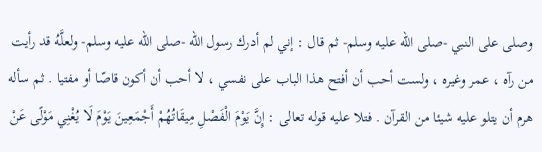وصلى على النبي -صلى الله عليه وسلم- ثم قال : إني لم أدرك رسول الله -صلى الله عليه وسلم- ولعلَّهُ قد رأيت من رآه ، عمر وغيره ، ولست أحب أن أفتح هذا الباب على نفسي ، لا أحب أن أكون قاصّا أو مفتيا . ثم سأله هرم أن يتلو عليه شيئا من القرآن . فتلا عليه قوله تعالى : إِنَّ يَوْمَ الْفَصْلِ مِيقَاتُهُمْ أَجْمَعِينَ يَوْمَ لَا يُغْنِي مَوْلًى عَنْ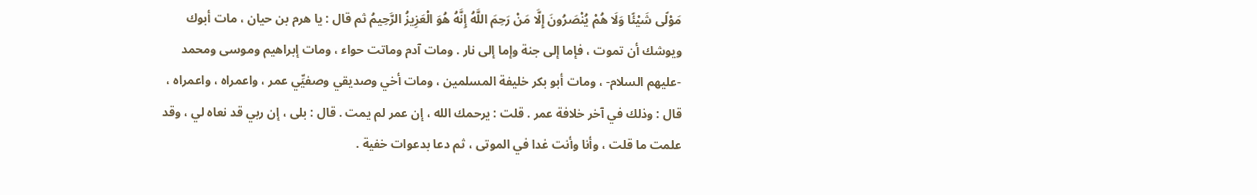مَوْلًى شَيْئًا وَلَا هُمْ يُنْصَرُونَ إِلَّا مَنْ رَحِمَ اللَّهُ إِنَّهُ هُوَ الْعَزِيزُ الرَّحِيمُ ثم قال : يا هرم بن حيان ، مات أبوك ويوشك أن تموت ، فإما إلى جنة وإما إلى نار . ومات آدم وماتت حواء ، ومات إبراهيم وموسى ومحمد -عليهم السلام- ، ومات أبو بكر خليفة المسلمين ، ومات أخي وصديقي وصفيِّي عمر ، واعمراه ، واعمراه ، قال : وذلك في آخر خلافة عمر . قلت : يرحمك الله ، إن عمر لم يمت . قال : بلى ، إن ربي قد نعاه لي ، وقد علمت ما قلت ، وأنا وأنت غدا في الموتى ، ثم دعا بدعوات خفية .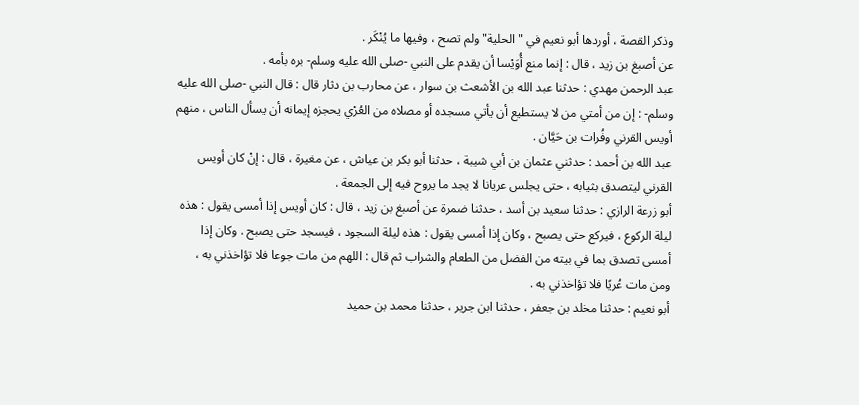وذكر القصة ، أوردها أبو نعيم في "الحلية" ولم تصح ، وفيها ما يُنْكَر .
عن أصبغ بن زيد ، قال : إنما منع أُوَيْسا أن يقدم على النبي -صلى الله عليه وسلم- بره بأمه .
عبد الرحمن مهدي : حدثنا عبد الله بن الأشعث بن سوار ، عن محارب بن دثار قال : قال النبي -صلى الله عليه وسلم- : إن من أمتي من لا يستطيع أن يأتي مسجده أو مصلاه من العُرْي يحجزه إيمانه أن يسأل الناس ، منهم أويس القرني وفُرات بن حَيَّان .
عبد الله بن أحمد : حدثني عثمان بن أبي شيبة ، حدثنا أبو بكر بن عياش ، عن مغيرة ، قال : إنْ كان أويس القرني ليتصدق بثيابه ، حتى يجلس عريانا لا يجد ما يروح فيه إلى الجمعة .
أبو زرعة الرازي : حدثنا سعيد بن أسد ، حدثنا ضمرة عن أصبغ بن زيد ، قال : كان أويس إذا أمسى يقول : هذه ليلة الركوع ، فيركع حتى يصبح ، وكان إذا أمسى يقول : هذه ليلة السجود ، فيسجد حتى يصبح . وكان إذا أمسى تصدق بما في بيته من الفضل من الطعام والشراب ثم قال : اللهم من مات جوعا فلا تؤاخذني به ، ومن مات عُريًا فلا تؤاخذني به .
أبو نعيم : حدثنا مخلد بن جعفر ، حدثنا ابن جرير ، حدثنا محمد بن حميد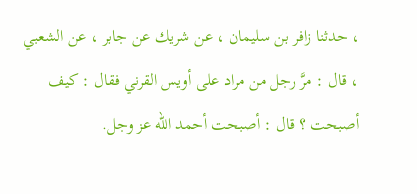، حدثنا زافر بن سليمان ، عن شريك عن جابر ، عن الشعبي ، قال : مرَّ رجل من مراد على أويس القرني فقال : كيف أصبحت ؟ قال : أصبحت أحمد الله عز وجل.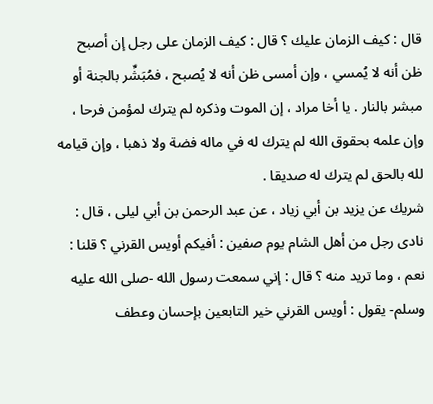قال : كيف الزمان عليك ؟ قال : كيف الزمان على رجل إن أصبح ظن أنه لا يُمسي ، وإن أمسى ظن أنه لا يُصبح ، فمُبَشِّر بالجنة أو مبشر بالنار . يا أخا مراد ، إن الموت وذكره لم يترك لمؤمن فرحا ، وإن علمه بحقوق الله لم يترك له في ماله فضة ولا ذهبا ، وإن قيامه لله بالحق لم يترك له صديقا .
شريك عن يزيد بن أبي زياد ، عن عبد الرحمن بن أبي ليلى ، قال : نادى رجل من أهل الشام يوم صفين : أفيكم أويس القرني ؟ قلنا : نعم ، وما تريد منه ؟ قال : إني سمعت رسول الله -صلى الله عليه وسلم- يقول : أويس القرني خير التابعين بإحسان وعطف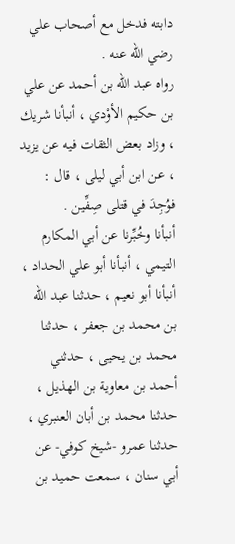دابته فدخل مع أصحاب علي رضي الله عنه .
رواه عبد الله بن أحمد عن علي بن حكيم الأوْدي ، أنبأنا شريك ، وزاد بعض الثقات فيه عن يزيد ، عن ابن أبي ليلى ، قال : فوُجِدَ في قتلى صِفِّين .
أنبأنا وخُبِّرنا عن أبي المكارم التيمي ، أنبأنا أبو علي الحداد ، أنبأنا أبو نعيم ، حدثنا عبد الله بن محمد بن جعفر ، حدثنا محمد بن يحيى ، حدثني أحمد بن معاوية بن الهذيل ، حدثنا محمد بن أبان العنبري ، حدثنا عمرو -شيخ كوفي- عن أبي سنان ، سمعت حميد بن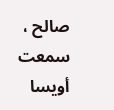صالح ، سمعت أويسا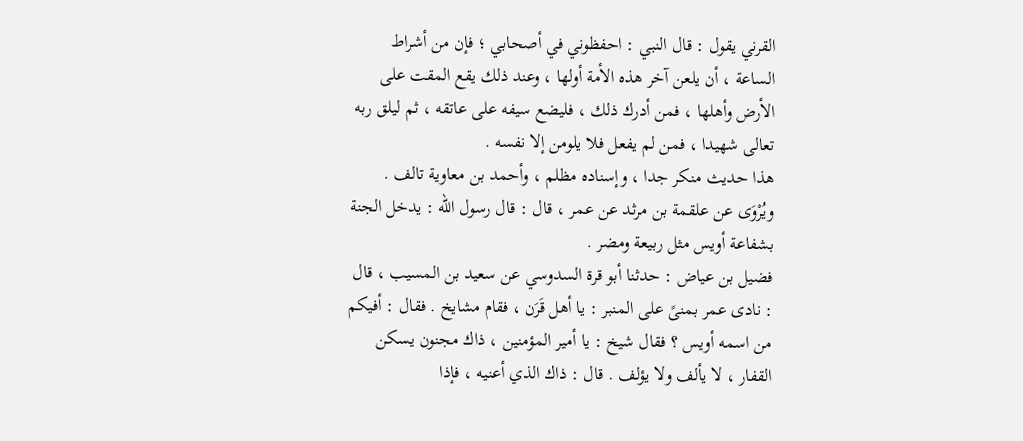القرني يقول : قال النبي : احفظوني في أصحابي ؛ فإن من أشراط الساعة ، أن يلعن آخر هذه الأمة أولها ، وعند ذلك يقع المقت على الأرض وأهلها ، فمن أدرك ذلك ، فليضع سيفه على عاتقه ، ثم ليلق ربه تعالى شهيدا ، فمن لم يفعل فلا يلومن إلا نفسه .
هذا حديث منكر جدا ، وإسناده مظلم ، وأحمد بن معاوية تالف .
ويُرْوَى عن علقمة بن مرثد عن عمر ، قال : قال رسول الله : يدخل الجنة بشفاعة أويس مثل ربيعة ومضر .
فضيل بن عياض : حدثنا أبو قرة السدوسي عن سعيد بن المسيب ، قال : نادى عمر بمنىً على المنبر : يا أهل قَرَن ، فقام مشايخ . فقال : أفيكم من اسمه أويس ؟ فقال شيخ : يا أمير المؤمنين ، ذاك مجنون يسكن القفار ، لا يألف ولا يؤلف . قال : ذاك الذي أعنيه ، فإذا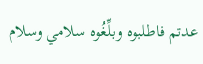عدتم فاطلبوه وبلِّغُوه سلامي وسلام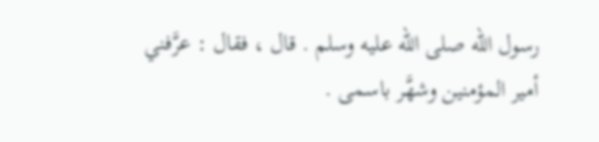رسول الله صلى الله عليه وسلم . قال ، فقال : عرَّفني أمير المؤمنين وشهَّر باسمى .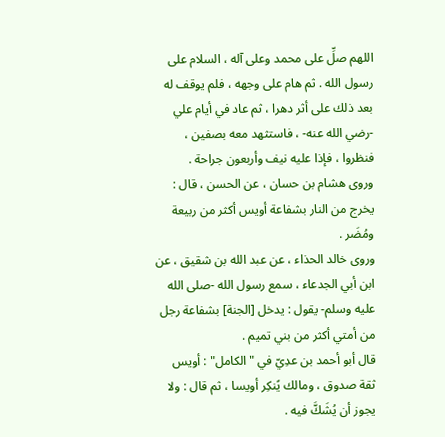اللهم صلِّ على محمد وعلى آله ، السلام على رسول الله . ثم هام على وجهه ، فلم يوقف له بعد ذلك على أثر دهرا ، ثم عاد في أيام علي -رضي الله عنه- ، فاستثهد معه بصفين ، فنظروا ، فإذا عليه نيف وأربعون جراحة .
وروى هشام بن حسان ، عن الحسن ، قال : يخرج من النار بشفاعة أويس أكثر من ربيعة ومُضَر .
وروى خالد الحذاء ، عن عبد الله بن شقيق ، عن ابن أبي الجدعاء ، سمع رسول الله -صلى الله عليه وسلم- يقول : يدخل [الجنة] بشفاعة رجل من أمتي أكثر من بني تميم .
قال أبو أحمد بن عدِيّ في "الكامل" : أويس ثقة صدوق ، ومالك يًنكِر أويسا ، ثم قال : ولا يجوز أن يُشَكَّ فيه .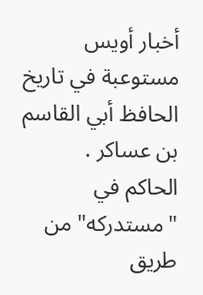أخبار أويس مستوعبة في تاريخ الحافظ أبي القاسم بن عساكر .
الحاكم في "مستدركه" من طريق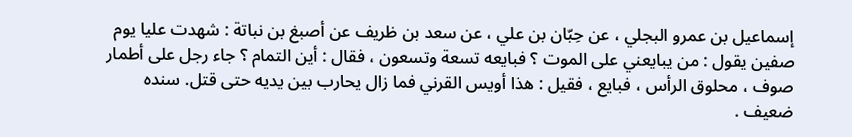إسماعيل بن عمرو البجلي ، عن حِبّان بن علي ، عن سعد بن ظريف عن أصبغ بن نباتة : شهدت عليا يوم صفين يقول : من يبايعني على الموت ؟ فبايعه تسعة وتسعون ، فقال : أين التمام ؟ جاء رجل على أطمار صوف ، محلوق الرأس ، فبايع ، فقيل : هذا أويس القرني فما زال يحارب بين يديه حتى قتل. سنده ضعيف .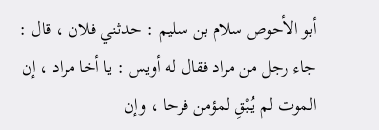أبو الأحوص سلام بن سليم : حدثني فلان ، قال : جاء رجل من مراد فقال له أويس : يا أخا مراد ، إن الموت لم يُبْقِ لمؤمن فرحا ، وإن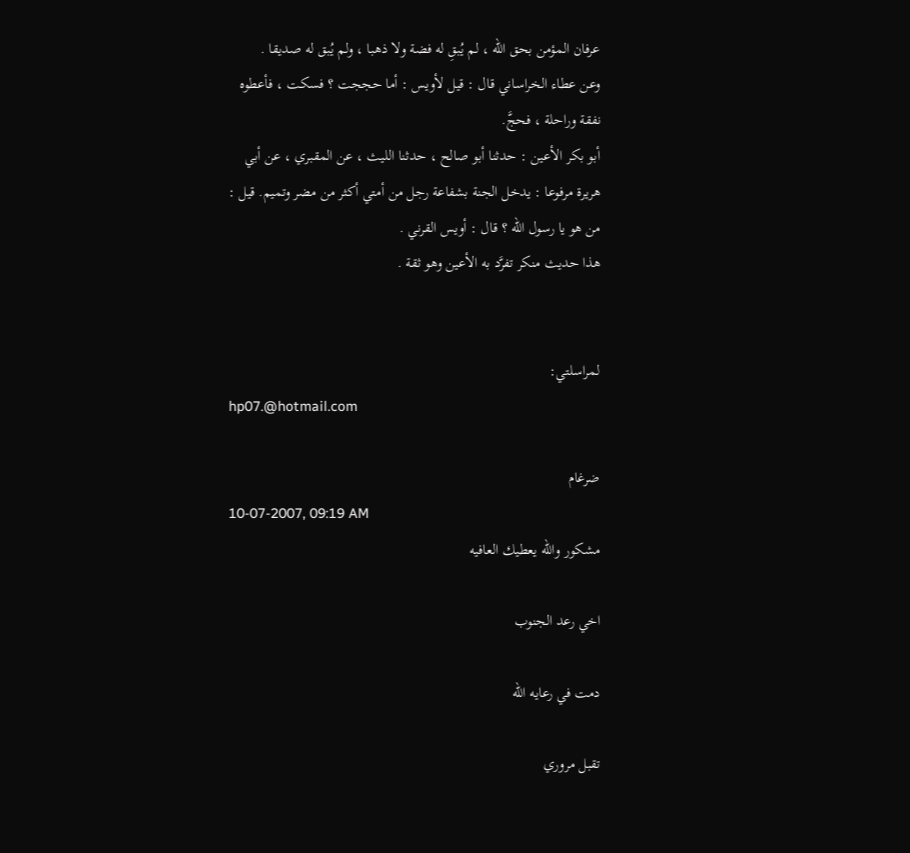عرفان المؤمن بحق الله ، لم يُبقِ له فضة ولا ذهبا ، ولم يُبق له صديقا .
وعن عطاء الخراساني قال : قيل لأويس : أما حججت ؟ فسكت ، فأعطوه نفقة وراحلة ، فحجَّ.
أبو بكر الأعين : حدثنا أبو صالح ، حدثنا الليث ، عن المقبري ، عن أبي هريرة مرفوعا : يدخل الجنة بشفاعة رجل من أمتي أكثر من مضر وتميم. قيل : من هو يا رسول الله ؟ قال : أويس القرني .
هذا حديث منكر تفرَّد به الأعين وهو ثقة .


لمراسلتي:
hp07.@hotmail.com

ضرغام
10-07-2007, 09:19 AM
مشكور والله يعطيك العافيه

اخي رعد الجنوب

دمت في رعايه الله

تقبل مروري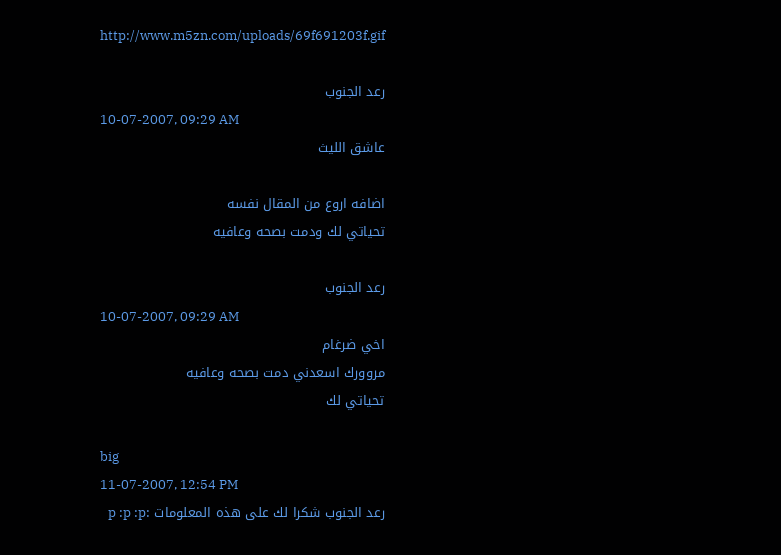http://www.m5zn.com/uploads/69f691203f.gif

رعد الجنوب
10-07-2007, 09:29 AM
عاشق الليث

اضافه اروع من المقال نفسه
تحياتي لك ودمت بصحه وعافيه

رعد الجنوب
10-07-2007, 09:29 AM
اخي ضرغام
مروورك اسعدني دمت بصحه وعافيه
تحياتي لك

big
11-07-2007, 12:54 PM
رعد الجنوب شكرا لك على هذه المعلومات :p :p :p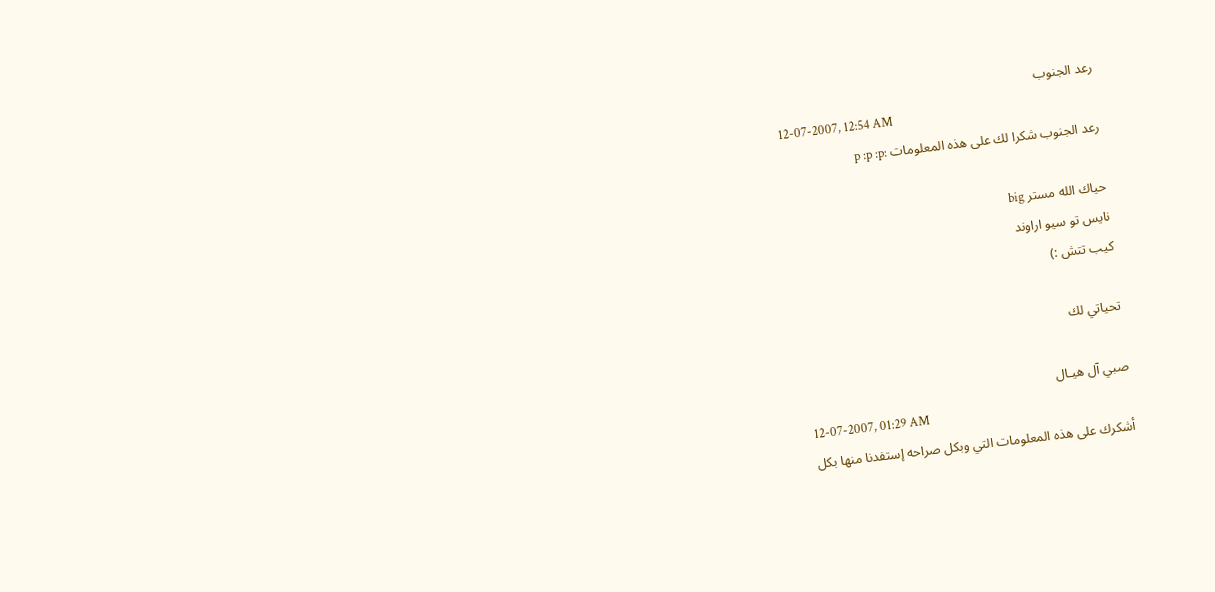رعد الجنوب
12-07-2007, 12:54 AM
رعد الجنوب شكرا لك على هذه المعلومات :p :p :p

حياك الله مستر big
نايس تو سيو اراوند
كيب تتش :)

تحياتي لك

صبي آل هيـال
12-07-2007, 01:29 AM
أشكرك على هذه المعلومات التي وبكل صراحه إستفدنا منها بكل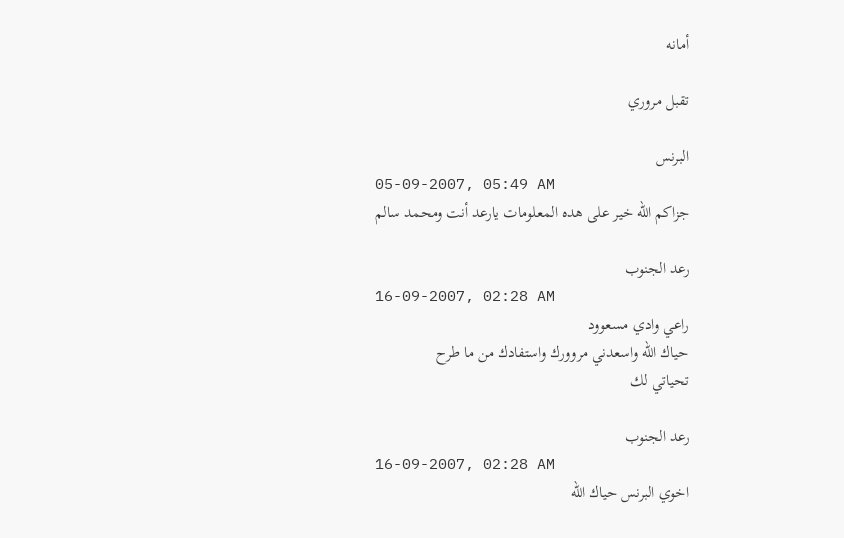أمانه

تقبل مروري

البرنس
05-09-2007, 05:49 AM
جزاكم الله خير على هده المعلومات يارعد أنت ومحمد سالم

رعد الجنوب
16-09-2007, 02:28 AM
راعي وادي مسعوود
حياك الله واسعدني مروورك واستفادك من ما طرح
تحياتي لك

رعد الجنوب
16-09-2007, 02:28 AM
اخوي البرنس حياك الله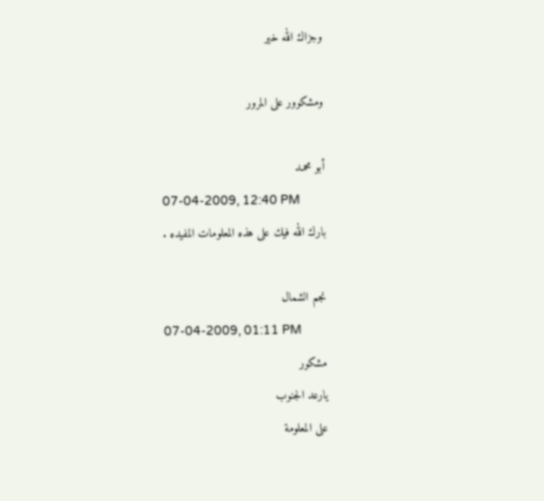وجزاك الله خير

ومشكوور على المرور

أبو محمـد
07-04-2009, 12:40 PM
بارك الله فيك على هذه المعلومات المفيده .

نجم الشمال
07-04-2009, 01:11 PM
مشكور
يارعد الجنوب
على المعلومة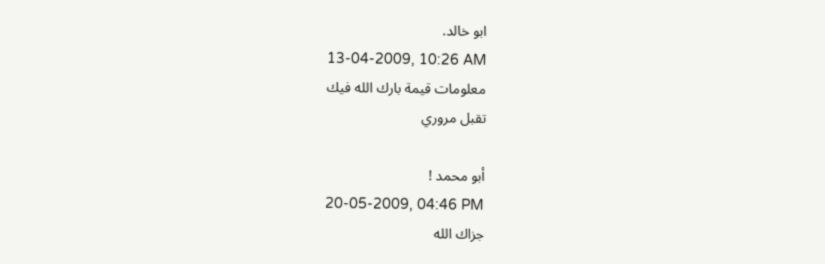ابو خالد.
13-04-2009, 10:26 AM
معلومات قيمة بارك الله فيك
تقبل مروري

أبو محمد !
20-05-2009, 04:46 PM
جزاك الله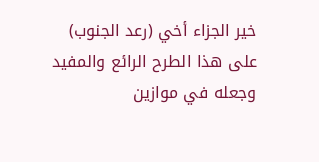خير الجزاء أخي (رعد الجنوب) على هذا الطرح الرائع والمفيد وجعله في موازين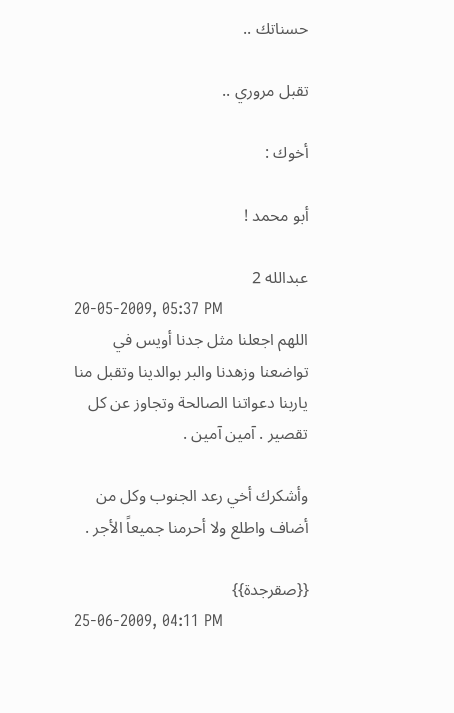حسناتك ..

تقبل مروري ..

أخوك :

أبو محمد !

عبدالله 2
20-05-2009, 05:37 PM
اللهم اجعلنا مثل جدنا أويس في تواضعنا وزهدنا والبر بوالدينا وتقبل منا ياربنا دعواتنا الصالحة وتجاوز عن كل
تقصير . آمين آمين .

وأشكرك أخي رعد الجنوب وكل من أضاف واطلع ولا أحرمنا جميعاً الأجر .

{{صقرجدة}}
25-06-2009, 04:11 PM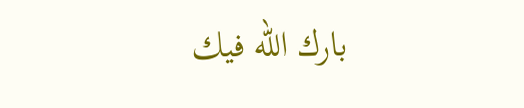بارك الله فيك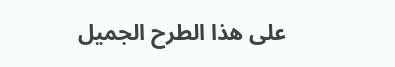على هذا الطرح الجميل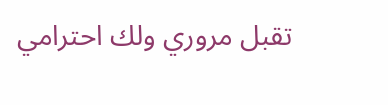تقبل مروري ولك احترامي